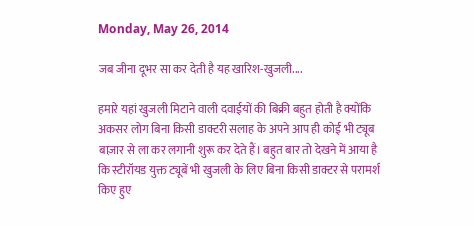Monday, May 26, 2014

जब जीना दूभर सा कर देती है यह खारिश-खुजली....

हमारे यहां खुजली मिटाने वाली दवाईयों की बिक्री बहुत होती है क्योंकि अकसर लोग बिना किसी डाक्टरी सलाह के अपने आप ही कोई भी ट्यूब बाज़ार से ला कर लगानी शुरू कर देते हैं। बहुत बार तो देखने में आया है कि स्टीरॉयड युक्त ट्यूबें भी खुजली के लिए बिना किसी डाक्टर से परामर्श किए हुए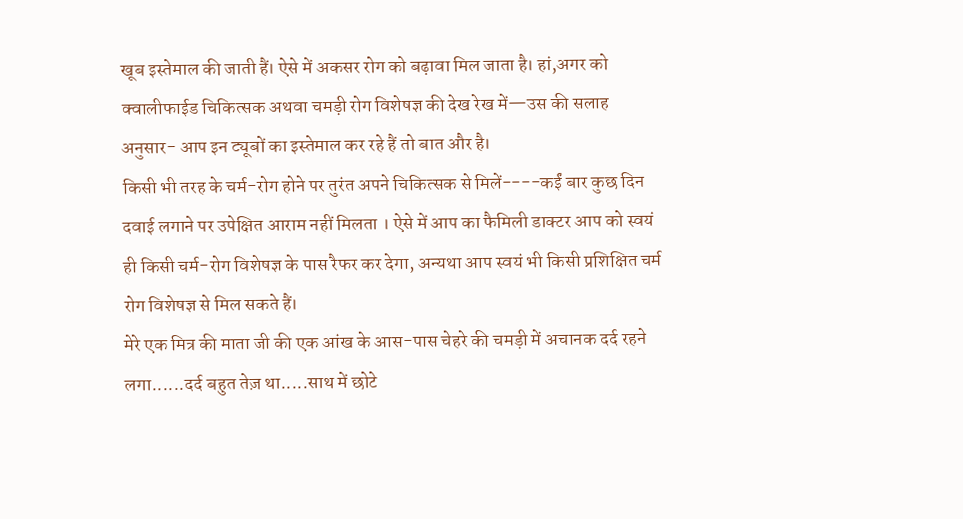खूब इस्तेमाल की जाती हैं। ऐसे में अकसर रोग को बढ़ावा मिल जाता है। हां,अगर को क्वालीफाईड चिकित्सक अथवा चमड़ी रोग विशेषज्ञ की देख रेख में—उस की सलाह अनुसार- आप इन ट्यूबों का इस्तेमाल कर रहे हैं तो बात और है।
किसी भी तरह के चर्म-रोग होने पर तुरंत अपने चिकित्सक से मिलें----कईं बार कुछ दिन दवाई लगाने पर उपेक्षित आराम नहीं मिलता । ऐसे में आप का फैमिली डाक्टर आप को स्वयं ही किसी चर्म-रोग विशेषज्ञ के पास रैफर कर देगा, अन्यथा आप स्वयं भी किसी प्रशिक्षित चर्म रोग विशेषज्ञ से मिल सकते हैं।
मेरे एक मित्र की माता जी की एक आंख के आस-पास चेहरे की चमड़ी में अचानक दर्द रहने लगा......दर्द बहुत तेज़ था.....साथ में छोटे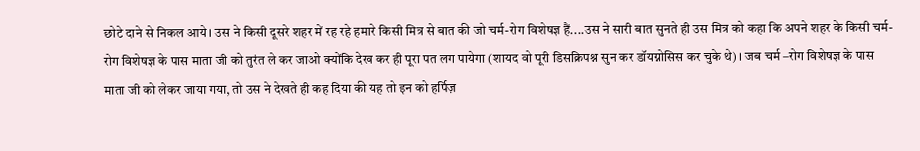छोटे दाने से निकल आये। उस ने किसी दूसरे शहर में रह रहे हमारे किसी मित्र से बात की जो चर्म-रोग विशेषज्ञ हैं....उस ने सारी बात सुनते ही उस मित्र को कहा कि अपने शहर के किसी चर्म-रोग विशेषज्ञ के पास माता जी को तुरंत ले कर जाओ क्योंकि देख कर ही पूरा पत लग पायेगा (शायद वो पूरी डिसक्रिपश्न सुन कर डॉयग्नोसिस कर चुके थे) । जब चर्म –रोग विशेषज्ञ के पास माता जी को लेकर जाया गया, तो उस ने देखते ही कह दिया की यह तो इन को हर्पिज़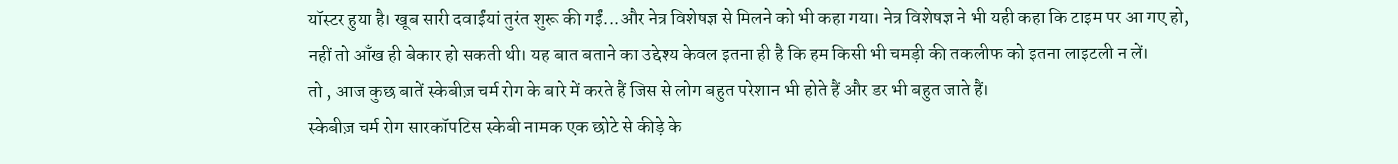यॉस्टर हुया है। खूब सारी दवाईंयां तुरंत शुरू की गईं...और नेत्र विशेषज्ञ से मिलने को भी कहा गया। नेत्र विशेषज्ञ ने भी यही कहा कि टाइम पर आ गए हो, नहीं तो आँख ही बेकार हो सकती थी। यह बात बताने का उद्देश्य केवल इतना ही है कि हम किसी भी चमड़ी की तकलीफ को इतना लाइटली न लें।
तो , आज कुछ बातें स्केबीज़ चर्म रोग के बारे में करते हैं जिस से लोग बहुत परेशान भी होते हैं और डर भी बहुत जाते हैं।
स्केबीज़ चर्म रोग सारकॉपटिस स्केबी नामक एक छोटे से कीड़े के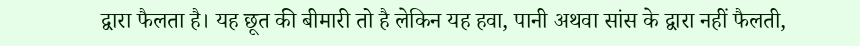द्वारा फैलता है। यह छूत की बीमारी तो है लेकिन यह हवा, पानी अथवा सांस के द्वारा नहीं फैलती,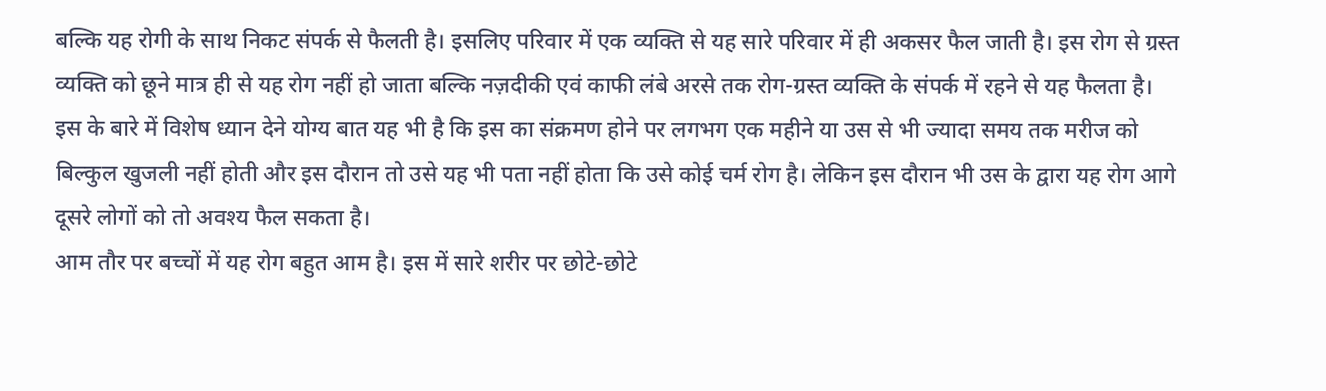बल्कि यह रोगी के साथ निकट संपर्क से फैलती है। इसलिए परिवार में एक व्यक्ति से यह सारे परिवार में ही अकसर फैल जाती है। इस रोग से ग्रस्त व्यक्ति को छूने मात्र ही से यह रोग नहीं हो जाता बल्कि नज़दीकी एवं काफी लंबे अरसे तक रोग-ग्रस्त व्यक्ति के संपर्क में रहने से यह फैलता है।
इस के बारे में विशेष ध्यान देने योग्य बात यह भी है कि इस का संक्रमण होने पर लगभग एक महीने या उस से भी ज्यादा समय तक मरीज को बिल्कुल खुजली नहीं होती और इस दौरान तो उसे यह भी पता नहीं होता कि उसे कोई चर्म रोग है। लेकिन इस दौरान भी उस के द्वारा यह रोग आगे दूसरे लोगों को तो अवश्य फैल सकता है।
आम तौर पर बच्चों में यह रोग बहुत आम है। इस में सारे शरीर पर छोटे-छोटे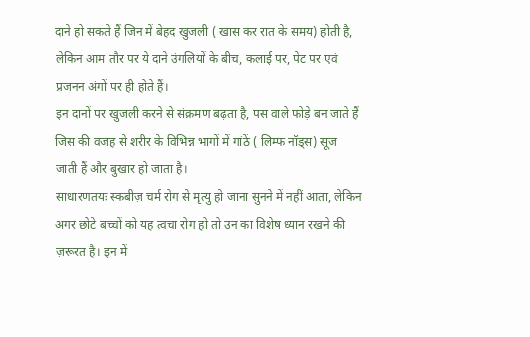दाने हो सकते हैं जिन में बेहद खुजली ( खास कर रात के समय) होती है, लेकिन आम तौर पर ये दाने उंगलियों के बीच, कलाई पर, पेट पर एवं प्रजनन अंगों पर ही होते हैं।
इन दानों पर खुजली करने से संक्रमण बढ़ता है, पस वाले फोड़े बन जाते हैं जिस की वजह से शरीर के विभिन्न भागों में गांठें ( लिम्फ नॉड्स) सूज जाती हैं और बुखार हो जाता है।
साधारणतयः स्कबीज़ चर्म रोग से मृत्यु हो जाना सुनने में नहीं आता, लेकिन अगर छोटे बच्चों को यह त्वचा रोग हो तो उन का विशेष ध्यान रखने की ज़रूरत है। इन में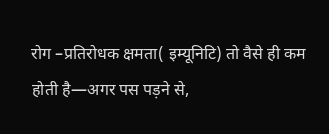रोग –प्रतिरोधक क्षमता( इम्यूनिटि) तो वैसे ही कम होती है—अगर पस पड़ने से,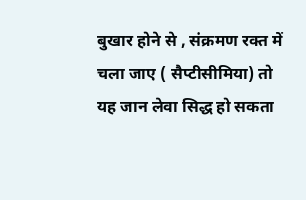बुखार होने से , संक्रमण रक्त में चला जाए ( सैप्टीसीमिया) तो यह जान लेवा सिद्ध हो सकता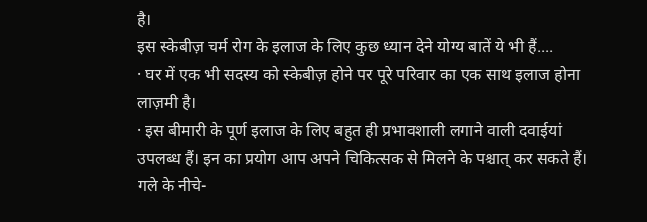है।
इस स्केबीज़ चर्म रोग के इलाज के लिए कुछ ध्यान देने योग्य बातें ये भी हैं....
· घर में एक भी सदस्य को स्केबीज़ होने पर पूरे परिवार का एक साथ इलाज होना लाज़मी है।
· इस बीमारी के पूर्ण इलाज के लिए बहुत ही प्रभावशाली लगाने वाली दवाईयां उपलब्ध हैं। इन का प्रयोग आप अपने चिकित्सक से मिलने के पश्चात् कर सकते हैं। गले के नीचे-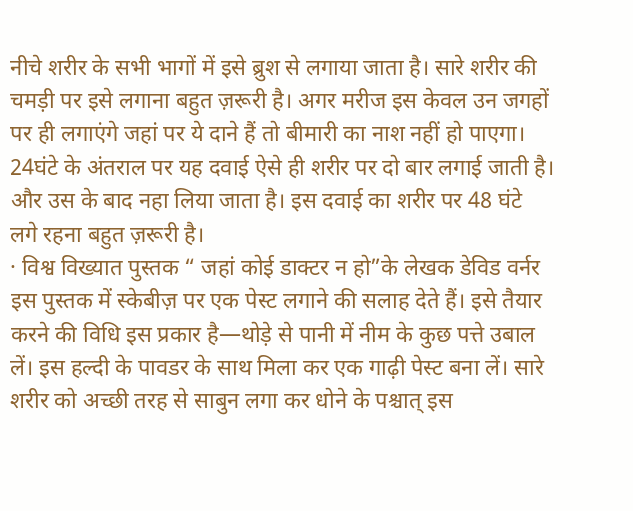नीचे शरीर के सभी भागों में इसे ब्रुश से लगाया जाता है। सारे शरीर की चमड़ी पर इसे लगाना बहुत ज़रूरी है। अगर मरीज इस केवल उन जगहों पर ही लगाएंगे जहां पर ये दाने हैं तो बीमारी का नाश नहीं हो पाएगा। 24घंटे के अंतराल पर यह दवाई ऐसे ही शरीर पर दो बार लगाई जाती है। और उस के बाद नहा लिया जाता है। इस दवाई का शरीर पर 48 घंटे लगे रहना बहुत ज़रूरी है।
· विश्व विख्यात पुस्तक “ जहां कोई डाक्टर न हो”के लेखक डेविड वर्नर इस पुस्तक में स्केबीज़ पर एक पेस्ट लगाने की सलाह देते हैं। इसे तैयार करने की विधि इस प्रकार है—थोड़े से पानी में नीम के कुछ पत्ते उबाल लें। इस हल्दी के पावडर के साथ मिला कर एक गाढ़ी पेस्ट बना लें। सारे शरीर को अच्छी तरह से साबुन लगा कर धोने के पश्चात् इस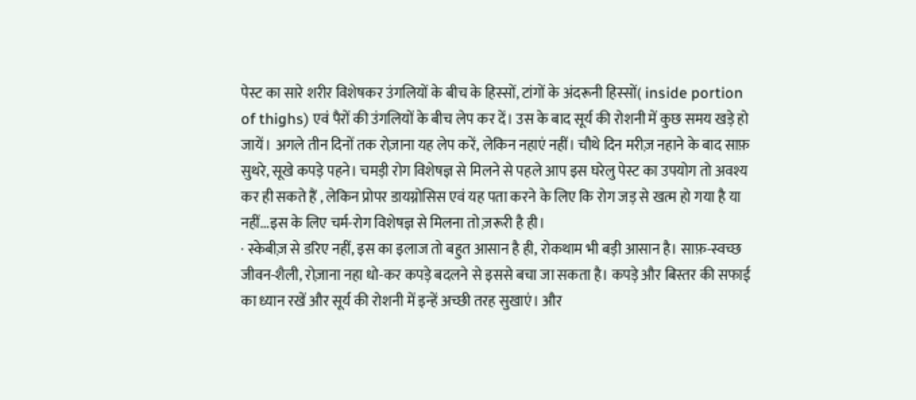पेस्ट का सारे शरीर विशेषकर उंगलियों के बीच के हिस्सों, टांगों के अंदरूनी हिस्सों( inside portion of thighs) एवं पैरों की उंगलियों के बीच लेप कर दें। उस के बाद सूर्य की रोशनी में कुछ समय खड़े हो जायें। अगले तीन दिनों तक रोज़ाना यह लेप करें, लेकिन नहाएं नहीं। चौथे दिन मरीज़ नहाने के बाद साफ़ सुथरे, सूखे कपड़े पहने। चमड़ी रोग विशेषज्ञ से मिलने से पहले आप इस घरेलु पेस्ट का उपयोग तो अवश्य कर ही सकते हैं , लेकिन प्रोपर डायग्नोसिस एवं यह पता करने के लिए कि रोग जड़ से खत्म हो गया है या नहीं...इस के लिए चर्म-रोग विशेषज्ञ से मिलना तो ज़रूरी है ही।
· स्केबीज़ से डरिए नहीं, इस का इलाज तो बहुत आसान है ही, रोकथाम भी बड़ी आसान है। साफ़-स्वच्छ जीवन-शैली, रोज़ाना नहा धो-कर कपड़े बदलने से इससे बचा जा सकता है। कपड़े और बिस्तर की सफाई का ध्यान रखें और सूर्य की रोशनी में इन्हें अच्छी तरह सुखाएं। और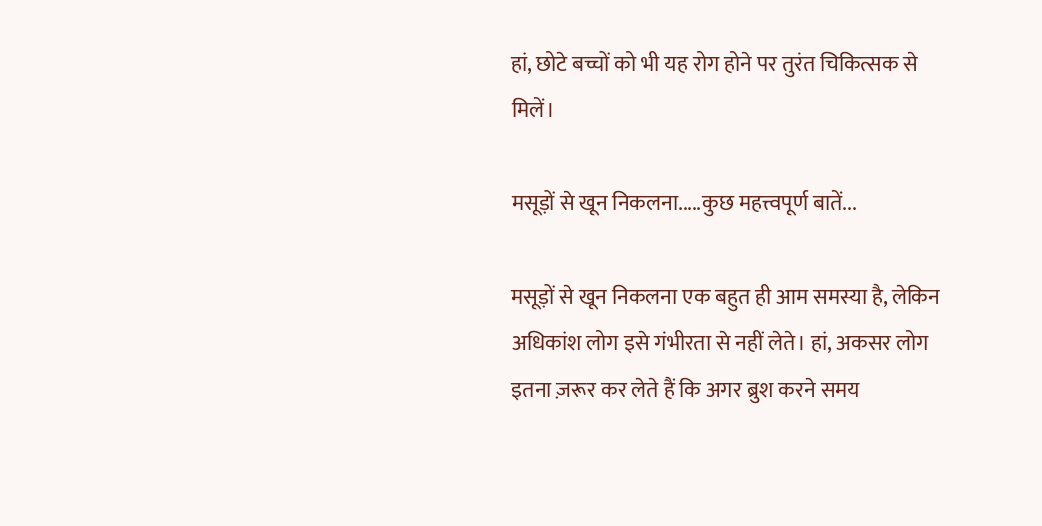हां, छोटे बच्चों को भी यह रोग होने पर तुरंत चिकित्सक से मिलें।

मसूड़ों से खून निकलना.....कुछ महत्त्वपूर्ण बातें...

मसूड़ों से खून निकलना एक बहुत ही आम समस्या है, लेकिन अधिकांश लोग इसे गंभीरता से नहीं लेते। हां, अकसर लोग इतना ज़रूर कर लेते हैं कि अगर ब्रुश करने समय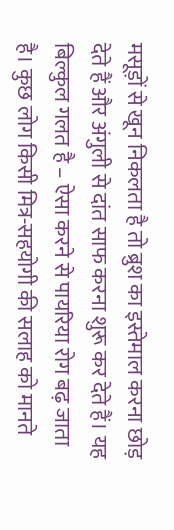मसूड़ों से खून निकलता है तो ब्रुश का इस्तेमाल करना छोड़ देते हैं और अंगुली से दांत साफ करना शुरू कर देते हैं। यह बिल्कुल गलत है – ऐसा करने से पायरिया रोग बढ़ जाता है। कुछ लोग किसी मित्र-सहयोगी की सलाह को मानते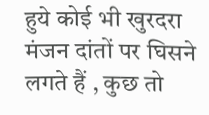हुये कोई भी खुरदरा मंजन दांतों पर घिसने लगते हैं , कुछ तो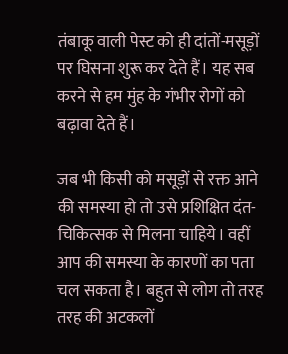तंबाकू वाली पेस्ट को ही दांतों-मसूड़ों पर घिसना शुरू कर देते हैं। यह सब करने से हम मुंह के गंभीर रोगों को बढ़ावा देते हैं।

जब भी किसी को मसूड़ों से रक्त आने की समस्या हो तो उसे प्रशिक्षित दंत-चिकित्सक से मिलना चाहिये। वहीं आप की समस्या के कारणों का पता चल सकता है। बहुत से लोग तो तरह तरह की अटकलों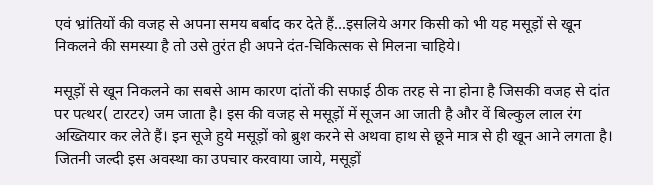एवं भ्रांतियों की वजह से अपना समय बर्बाद कर देते हैं...इसलिये अगर किसी को भी यह मसूड़ों से खून निकलने की समस्या है तो उसे तुरंत ही अपने दंत-चिकित्सक से मिलना चाहिये।

मसूड़ों से खून निकलने का सबसे आम कारण दांतों की सफाई ठीक तरह से ना होना है जिसकी वजह से दांत पर पत्थर( टारटर) जम जाता है। इस की वजह से मसूड़ों में सूजन आ जाती है और वें बिल्कुल लाल रंग अख्तियार कर लेते हैं। इन सूजे हुये मसूड़ों को ब्रुश करने से अथवा हाथ से छूने मात्र से ही खून आने लगता है। जितनी जल्दी इस अवस्था का उपचार करवाया जाये, मसूड़ों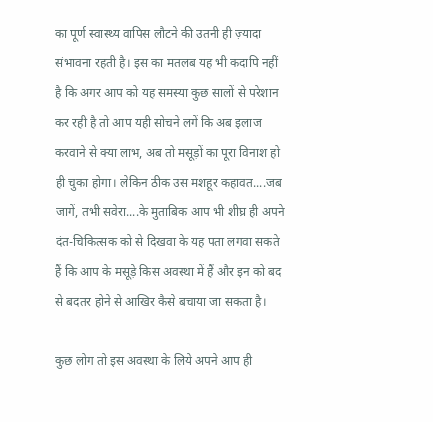का पूर्ण स्वास्थ्य वापिस लौटने की उतनी ही ज़्यादा संभावना रहती है। इस का मतलब यह भी कदापि नहीं है कि अगर आप को यह समस्या कुछ सालों से परेशान कर रही है तो आप यही सोचने लगें कि अब इलाज करवाने से क्या लाभ, अब तो मसूड़ों का पूरा विनाश हो ही चुका होगा। लेकिन ठीक उस मशहूर कहावत....जब जागें, तभी सवेरा....के मुताबिक आप भी शीघ्र ही अपने दंत-चिकित्सक को से दिखवा के यह पता लगवा सकते हैं कि आप के मसूड़े किस अवस्था में हैं और इन को बद से बदतर होने से आखिर कैसे बचाया जा सकता है।

कुछ लोग तो इस अवस्था के लिये अपने आप ही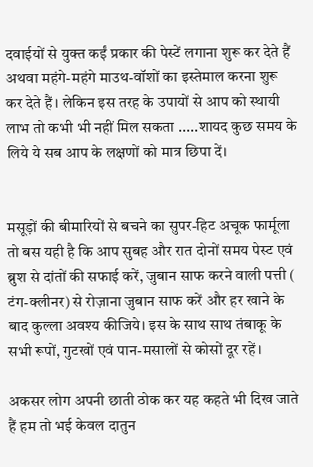दवाईयों से युक्त कईं प्रकार की पेस्टें लगाना शुरू कर देते हैं अथवा महंगे-महंगे माउथ-वॉशों का इस्तेमाल करना शुरू कर देते हैं। लेकिन इस तरह के उपायों से आप को स्थायी लाभ तो कभी भी नहीं मिल सकता .....शायद कुछ समय के लिये ये सब आप के लक्षणों को मात्र छिपा दें।


मसूड़ों की बीमारियों से बचने का सुपर-हिट अचूक फार्मूला तो बस यही है कि आप सुबह और रात दोनों समय पेस्ट एवं ब्रुश से दांतों की सफाई करें, जुबान साफ करने वाली पत्ती ( टंग-क्लीनर) से रोज़ाना जुबान साफ करें और हर खाने के बाद कुल्ला अवश्य कीजिये। इस के साथ साथ तंबाकू के सभी रूपों, गुटखों एवं पान-मसालों से कोसों दूर रहें।

अकसर लोग अपनी छाती ठोक कर यह कहते भी दिख जाते हैं हम तो भई केवल दातुन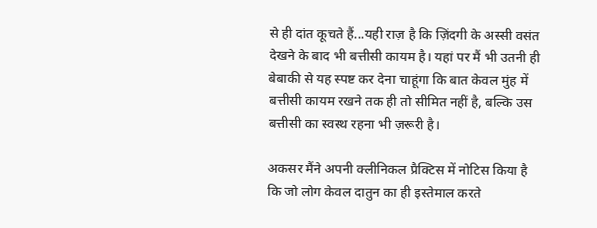से ही दांत कूचते हैं...यही राज़ है कि ज़िंदगी के अस्सी वसंत देखने के बाद भी बत्तीसी कायम है। यहां पर मैं भी उतनी ही बेबाकी से यह स्पष्ट कर देना चाहूंगा कि बात केवल मुंह में बत्तीसी कायम रखने तक ही तो सीमित नहीं है, बल्कि उस बत्तीसी का स्वस्थ रहना भी ज़रूरी है।

अकसर मैंने अपनी क्लीनिकल प्रैक्टिस में नोटिस किया है कि जो लोग केवल दातुन का ही इस्तेमाल करते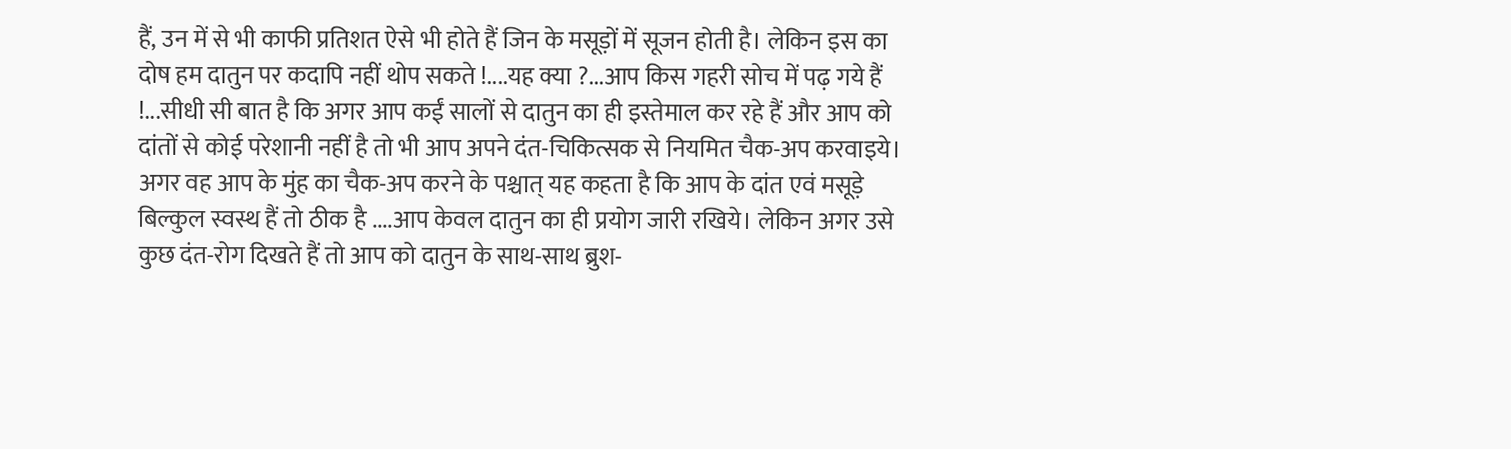हैं, उन में से भी काफी प्रतिशत ऐसे भी होते हैं जिन के मसूड़ों में सूजन होती है। लेकिन इस का दोष हम दातुन पर कदापि नहीं थोप सकते !....यह क्या ?...आप किस गहरी सोच में पढ़ गये हैं !...सीधी सी बात है कि अगर आप कईं सालों से दातुन का ही इस्तेमाल कर रहे हैं और आप को दांतों से कोई परेशानी नहीं है तो भी आप अपने दंत-चिकित्सक से नियमित चैक-अप करवाइये। अगर वह आप के मुंह का चैक-अप करने के पश्चात् यह कहता है कि आप के दांत एवं मसूड़े बिल्कुल स्वस्थ हैं तो ठीक है ....आप केवल दातुन का ही प्रयोग जारी रखिये। लेकिन अगर उसे कुछ दंत-रोग दिखते हैं तो आप को दातुन के साथ-साथ ब्रुश-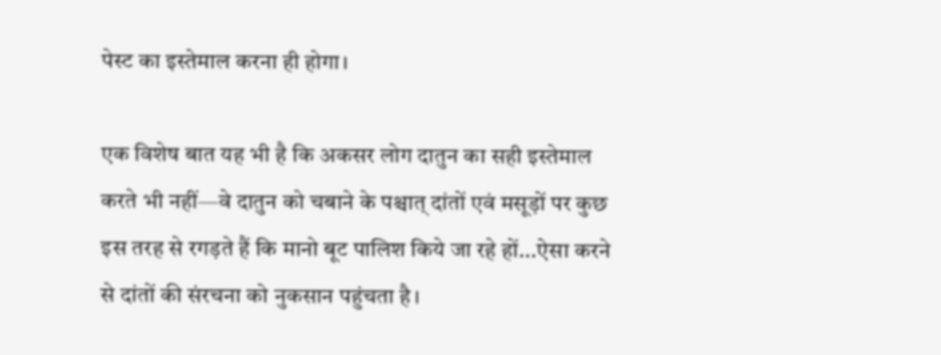पेस्ट का इस्तेमाल करना ही होगा।

एक विशेष बात यह भी है कि अकसर लोग दातुन का सही इस्तेमाल करते भी नहीं—वे दातुन को चबाने के पश्चात् दांतों एवं मसूड़ों पर कुछ इस तरह से रगड़ते हैं कि मानो बूट पालिश किये जा रहे हों...ऐसा करने से दांतों की संरचना को नुकसान पहुंचता है।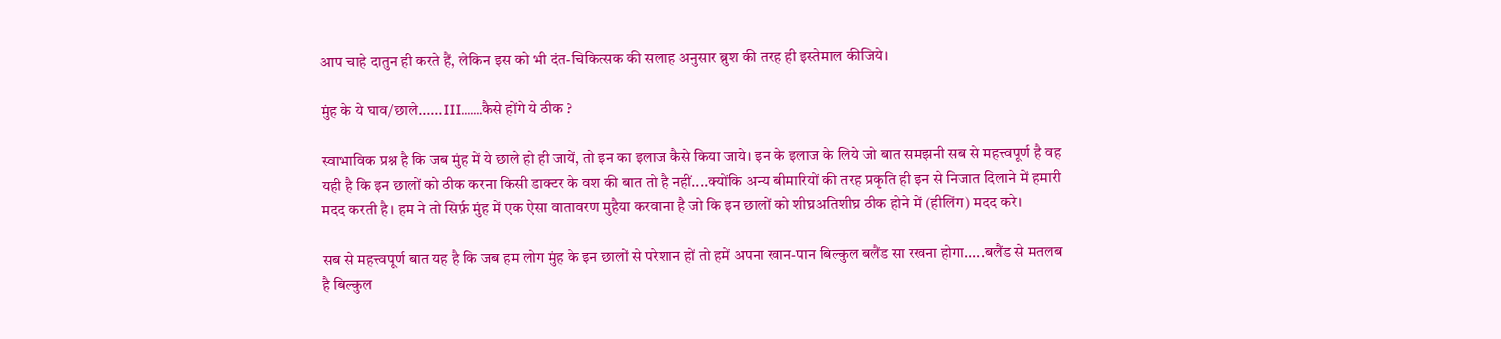आप चाहे दातुन ही करते हैं, लेकिन इस को भी दंत-चिकित्सक की सलाह अनुसार ब्रुश की तरह ही इस्तेमाल कीजिये।

मुंह के ये घाव/छाले......III.......कैसे होंगे ये ठीक ?

स्वाभाविक प्रश्न है कि जब मुंह में ये छाले हो ही जायें, तो इन का इलाज कैसे किया जाये। इन के इलाज के लिये जो बात समझनी सब से महत्त्वपूर्ण है वह यही है कि इन छालों को ठीक करना किसी डाक्टर के वश की बात तो है नहीं....क्योंकि अन्य बीमारियों की तरह प्रकृति ही इन से निजात दिलाने में हमारी मदद करती है। हम ने तो सिर्फ़ मुंह में एक ऐसा वातावरण मुहैया करवाना है जो कि इन छालों को शीघ्रअतिशीघ्र ठीक होने में (हीलिंग) मदद करे।

सब से महत्त्वपूर्ण बात यह है कि जब हम लोग मुंह के इन छालों से परेशान हों तो हमें अपना खान-पान बिल्कुल बलैंड सा रखना होगा.....बलैंड से मतलब है बिल्कुल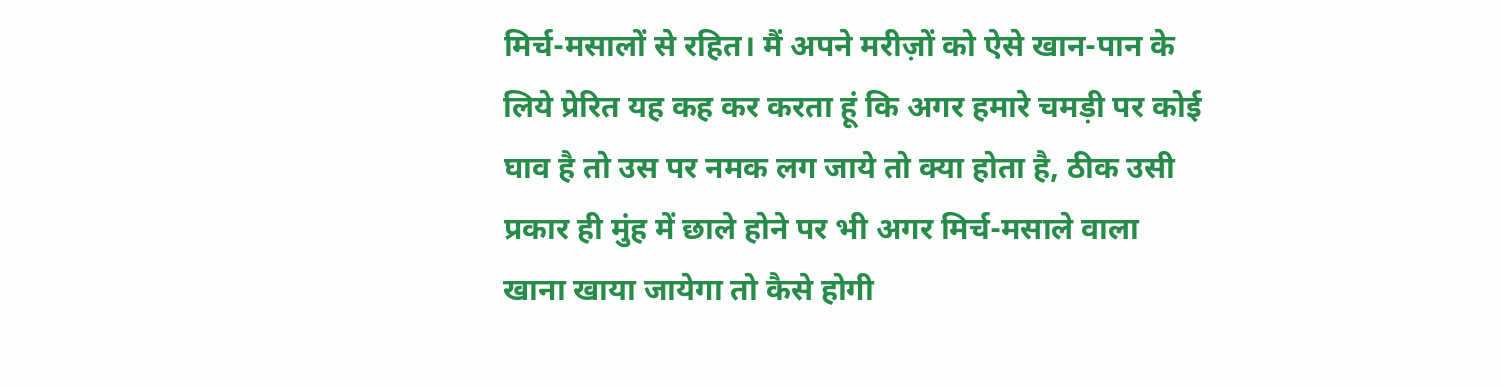मिर्च-मसालों से रहित। मैं अपने मरीज़ों को ऐसे खान-पान के लिये प्रेरित यह कह कर करता हूं कि अगर हमारे चमड़ी पर कोई घाव है तो उस पर नमक लग जाये तो क्या होता है, ठीक उसी प्रकार ही मुंह में छाले होने पर भी अगर मिर्च-मसाले वाला खाना खाया जायेगा तो कैसे होगी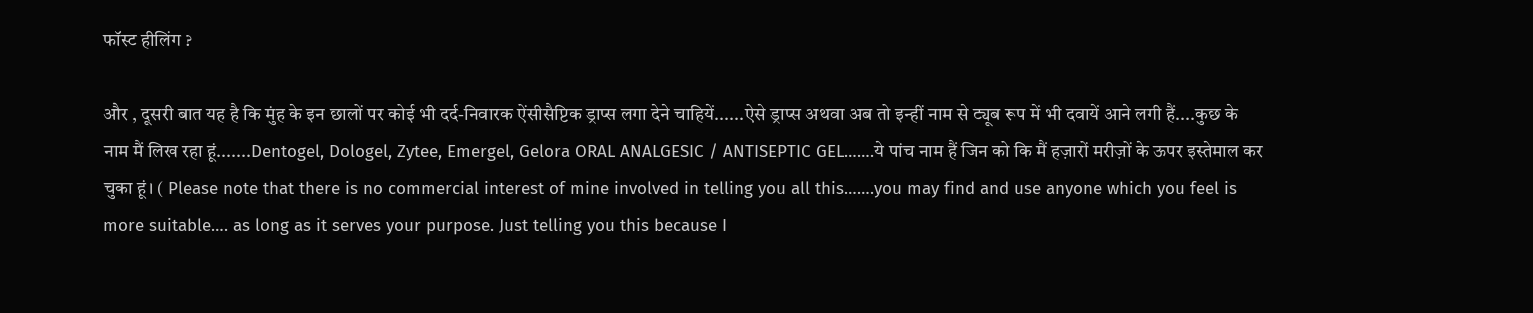फॉस्ट हीलिंग ?

और , दूसरी बात यह है कि मुंह के इन छालों पर कोई भी दर्द-निवारक ऐंसीसैप्टिक ड्राप्स लगा देने चाहियें......ऐसे ड्राप्स अथवा अब तो इन्हीं नाम से ट्यूब रूप में भी दवायें आने लगी हैं....कुछ के नाम मैं लिख रहा हूं.......Dentogel, Dologel, Zytee, Emergel, Gelora ORAL ANALGESIC / ANTISEPTIC GEL…….ये पांच नाम हैं जिन को कि मैं हज़ारों मरीज़ों के ऊपर इस्तेमाल कर चुका हूं। ( Please note that there is no commercial interest of mine involved in telling you all this…….you may find and use anyone which you feel is more suitable…. as long as it serves your purpose. Just telling you this because I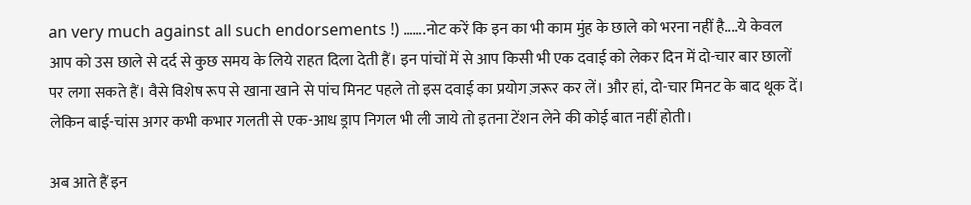an very much against all such endorsements !) …….नोट करें कि इन का भी काम मुंह के छाले को भरना नहीं है....ये केवल आप को उस छाले से दर्द से कुछ समय के लिये राहत दिला देती हैं। इन पांचों में से आप किसी भी एक दवाई को लेकर दिन में दो-चार बार छालों पर लगा सकते हैं। वैसे विशेष रूप से खाना खाने से पांच मिनट पहले तो इस दवाई का प्रयोग ज़रूर कर लें। और हां, दो-चार मिनट के बाद थूक दें। लेकिन बाई-चांस अगर कभी कभार गलती से एक-आध ड्राप निगल भी ली जाये तो इतना टेंशन लेने की कोई बात नहीं होती।

अब आते हैं इन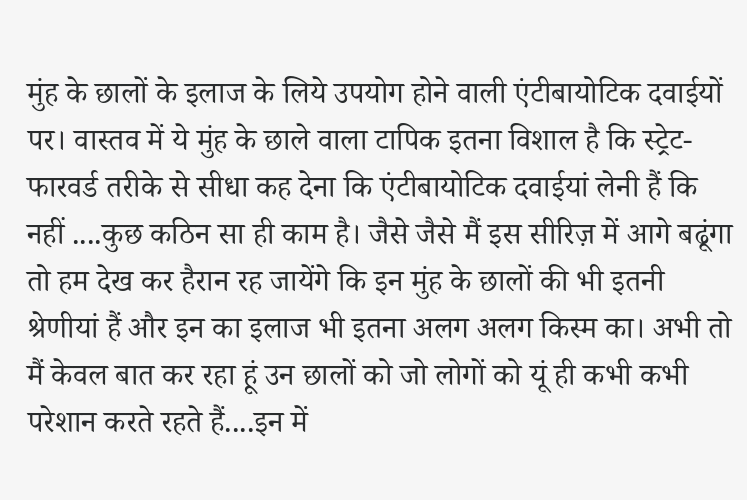मुंह के छालों के इलाज के लिये उपयोग होने वाली एंटीबायोटिक दवाईयों पर। वास्तव में ये मुंह के छाले वाला टापिक इतना विशाल है कि स्ट्रेट-फारवर्ड तरीके से सीधा कह देना कि एंटीबायोटिक दवाईयां लेनी हैं कि नहीं ....कुछ कठिन सा ही काम है। जैसे जैसे मैं इस सीरिज़ में आगे बढूंगा तो हम देख कर हैरान रह जायेंगे कि इन मुंह के छालों की भी इतनी श्रेणीयां हैं और इन का इलाज भी इतना अलग अलग किस्म का। अभी तो मैं केवल बात कर रहा हूं उन छालों को जो लोगों को यूं ही कभी कभी परेशान करते रहते हैं....इन में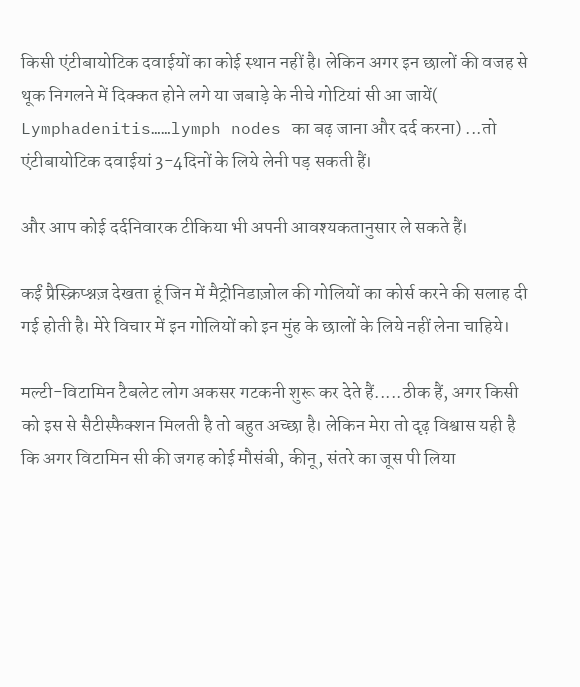किसी एंटीबायोटिक दवाईयों का कोई स्थान नहीं है। लेकिन अगर इन छालों की वजह से थूक निगलने में दिक्कत होने लगे या जबाड़े के नीचे गोटियां सी आ जायें( Lymphadenitis……lymph nodes का बढ़ जाना और दर्द करना) ...तो एंटीबायोटिक दवाईयां 3-4दिनों के लिये लेनी पड़ सकती हैं।

और आप कोई दर्दनिवारक टीकिया भी अपनी आवश्यकतानुसार ले सकते हैं।

कईं प्रैस्क्रिप्श्नज़ देखता हूं जिन में मैट्रोनिडाज़ोल की गोलियों का कोर्स करने की सलाह दी गई होती है। मेरे विचार में इन गोलियों को इन मुंह के छालों के लिये नहीं लेना चाहिये।

मल्टी-विटामिन टैबलेट लोग अकसर गटकनी शुरू कर देते हैं.....ठीक हैं, अगर किसी को इस से सैटीस्फैक्शन मिलती है तो बहुत अच्छा है। लेकिन मेरा तो दृढ़ विश्वास यही है कि अगर विटामिन सी की जगह कोई मौसंबी, कीनू, संतरे का जूस पी लिया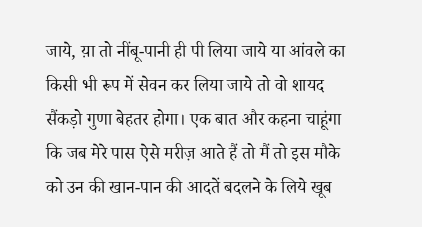जाये, य़ा तो नींबू-पानी ही पी लिया जाये या आंवले का किसी भी रूप में सेवन कर लिया जाये तो वो शायद सैंकड़ो गुणा बेहतर होगा। एक बात और कहना चाहूंगा कि जब मेरे पास ऐसे मरीज़ आते हैं तो मैं तो इस मौके को उन की खान-पान की आदतें बदलने के लिये खूब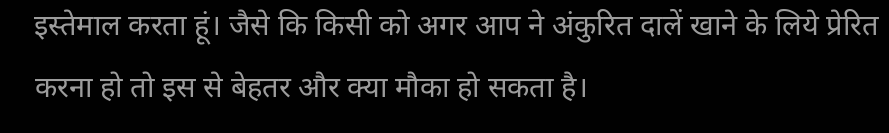इस्तेमाल करता हूं। जैसे कि किसी को अगर आप ने अंकुरित दालें खाने के लिये प्रेरित करना हो तो इस से बेहतर और क्या मौका हो सकता है।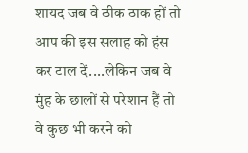शायद जब वे ठीक ठाक हों तो आप की इस सलाह को हंस कर टाल दें....लेकिन जब वे मुंह के छालों से परेशान हैं तो वे कुछ भी करने को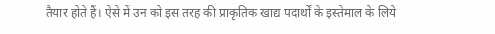तैयार होते हैं। ऐसे में उन को इस तरह की प्राकृतिक खाद्य पदार्थों के इस्तेमाल के लिये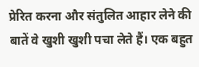प्रेरित करना और संतुलित आहार लेने की बातें वे खुशी खुशी पचा लेते हैं। एक बहुत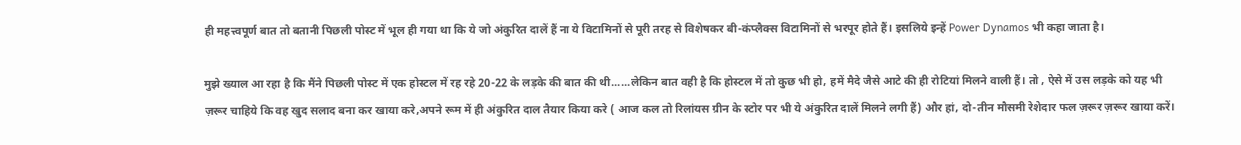ही महत्त्वपूर्ण बात तो बतानी पिछली पोस्ट में भूल ही गया था कि ये जो अंकुरित दालें हैं ना ये विटामिनों से पूरी तरह से विशेषकर बी-कंप्लैक्स विटामिनों से भरपूर होते हैं। इसलिये इन्हें Power Dynamos भी कहा जाता है।

मुझे ख्याल आ रहा है कि मैंने पिछली पोस्ट में एक होस्टल में रह रहे 20-22 के लड़के की बात की थी......लेकिन बात वही है कि होस्टल में तो कुछ भी हो, हमें मैदे जैसे आटे की ही रोटियां मिलने वाली हैं। तो , ऐसे में उस लड़के को यह भी ज़रूर चाहिये कि वह खुद सलाद बना कर खाया करे,अपने रूम में ही अंकुरित दाल तैयार किया करे ( आज कल तो रिलांयस ग्रीन के स्टोर पर भी ये अंकुरित दालें मिलने लगी हैं) और हां, दो-तीन मौसमी रेशेदार फल ज़रूर ज़रूर खाया करें।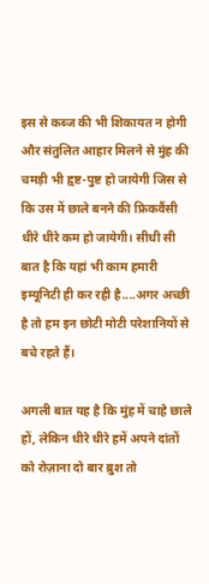इस से कब्ज की भी शिकायत न होगी और संतुलित आहार मिलने से मुंह की चमड़ी भी हृष्ट-पुष्ट हो जायेगी जिस से कि उस में छाले बनने की फ्रिकवैंसी धीरे धीरे कम हो जायेगी। सीधी सी बात है कि यहां भी काम हमारी इम्यूनिटी ही कर रही है....अगर अच्छी है तो हम इन छोटी मोटी परेशानियों से बचे रहते हैं।

अगली बात यह है कि मुंह में चाहे छाले हों, लेकिन धीरे धीरे हमें अपने दांतों को रोज़ाना दो बार ब्रुश तो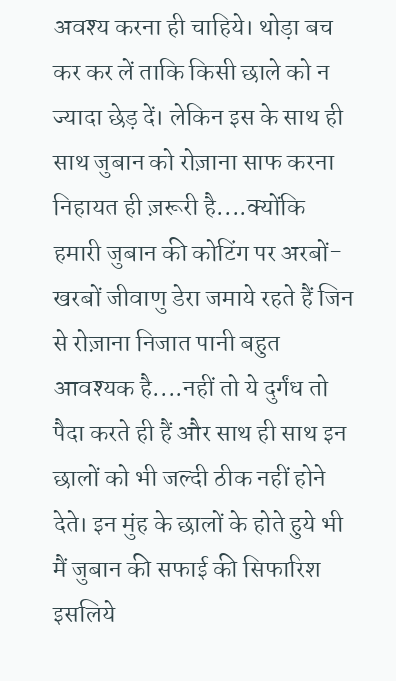अवश्य करना ही चाहिये। थोड़ा बच कर कर लें ताकि किसी छाले को न ज्यादा छेड़ दें। लेकिन इस के साथ ही साथ जुबान को रोज़ाना साफ करना निहायत ही ज़रूरी है....क्योंकि हमारी जुबान की कोटिंग पर अरबों-खरबों जीवाणु डेरा जमाये रहते हैं जिन से रोज़ाना निजात पानी बहुत आवश्यक है....नहीं तो ये दुर्गंध तो पैदा करते ही हैं और साथ ही साथ इन छालों को भी जल्दी ठीक नहीं होने देते। इन मुंह के छालों के होते हुये भी मैं जुबान की सफाई की सिफारिश इसलिये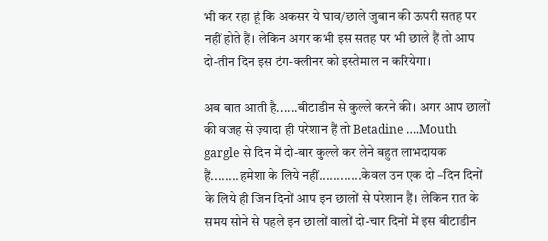भी कर रहा हूं कि अकसर ये घाव/छाले जुबान की ऊपरी सतह पर नहीं होते हैं। लेकिन अगर कभी इस सतह पर भी छाले हैं तो आप दो-तीन दिन इस टंग-क्लीनर को इस्तेमाल न करियेगा।

अब बात आती है......बीटाडीन से कुल्ले करने की। अगर आप छालों की वजह से ज़्यादा ही परेशान हैं तो Betadine ….Mouth gargle से दिन में दो-बार कुल्ले कर लेने बहुत लाभदायक हैं........हमेशा के लिये नहीं............केवल उन एक दो –दिन दिनों के लिये ही जिन दिनों आप इन छालों से परेशान हैं। लेकिन रात के समय सोने से पहले इन छालों वालों दो-चार दिनों में इस बीटाडीन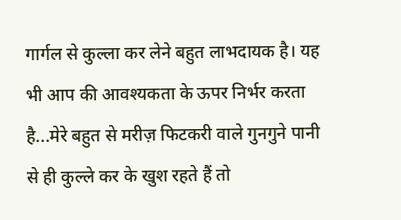गार्गल से कुल्ला कर लेने बहुत लाभदायक है। यह भी आप की आवश्यकता के ऊपर निर्भर करता है...मेरे बहुत से मरीज़ फिटकरी वाले गुनगुने पानी से ही कुल्ले कर के खुश रहते हैं तो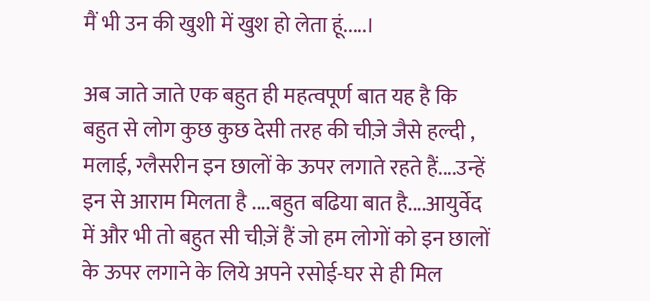मैं भी उन की खुशी में खुश हो लेता हूं.....।

अब जाते जाते एक बहुत ही महत्वपूर्ण बात यह है कि बहुत से लोग कुछ कुछ देसी तरह की चीज़े जैसे हल्दी , मलाई, ग्लैसरीन इन छालों के ऊपर लगाते रहते हैं....उन्हें इन से आराम मिलता है ....बहुत बढिया बात है....आयुर्वेद में और भी तो बहुत सी चीज़ें हैं जो हम लोगों को इन छालों के ऊपर लगाने के लिये अपने रसोई-घर से ही मिल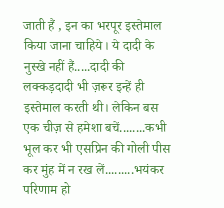जाती हैं , इन का भरपूर इस्तेमाल किया जाना चाहिये। ये दादी के नुस्खे नहीं हैं.....दादी की लक्कड़दादी भी ज़रूर इन्हें ही इस्तेमाल करती थी। लेकिन बस एक चीज़ से हमेशा बचें........कभी भूल कर भी एसप्रिन की गोली पीस कर मुंह में न रख लें.........भयंकर परिणाम हो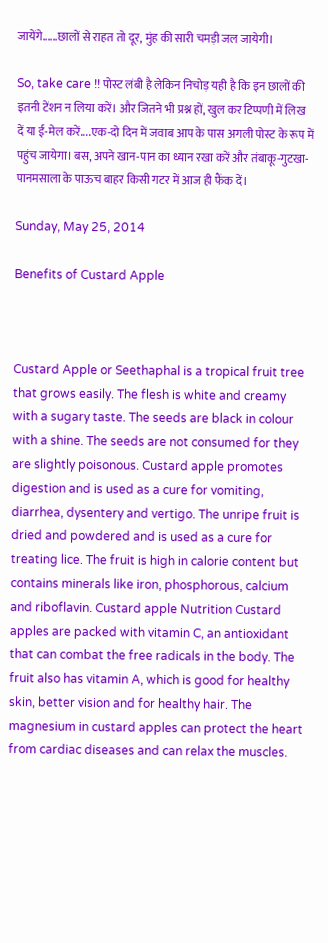जायेंगे......छालों से राहत तो दूर, मुंह की सारी चमड़ी जल जायेगी।

So, take care !! पोस्ट लंबी है लेकिन निचोड़ यही है कि इन छालों की इतनी टेंशन न लिया करें। और जितने भी प्रश्न हों, खुल कर टिप्पणी में लिख दें या ई-मेल करें....एक-दो दिन में जवाब आप के पास अगली पोस्ट के रूप में पहुंच जायेगा। बस, अपने खान-पान का ध्यान रखा करें और तंबाकू-गुटखा-पानमसाला के पाऊच बाहर किसी गटर में आज ही फैंक दें।

Sunday, May 25, 2014

Benefits of Custard Apple



Custard Apple or Seethaphal is a tropical fruit tree that grows easily. The flesh is white and creamy with a sugary taste. The seeds are black in colour with a shine. The seeds are not consumed for they are slightly poisonous. Custard apple promotes digestion and is used as a cure for vomiting, diarrhea, dysentery and vertigo. The unripe fruit is dried and powdered and is used as a cure for treating lice. The fruit is high in calorie content but contains minerals like iron, phosphorous, calcium and riboflavin. Custard apple Nutrition Custard apples are packed with vitamin C, an antioxidant that can combat the free radicals in the body. The fruit also has vitamin A, which is good for healthy skin, better vision and for healthy hair. The magnesium in custard apples can protect the heart from cardiac diseases and can relax the muscles.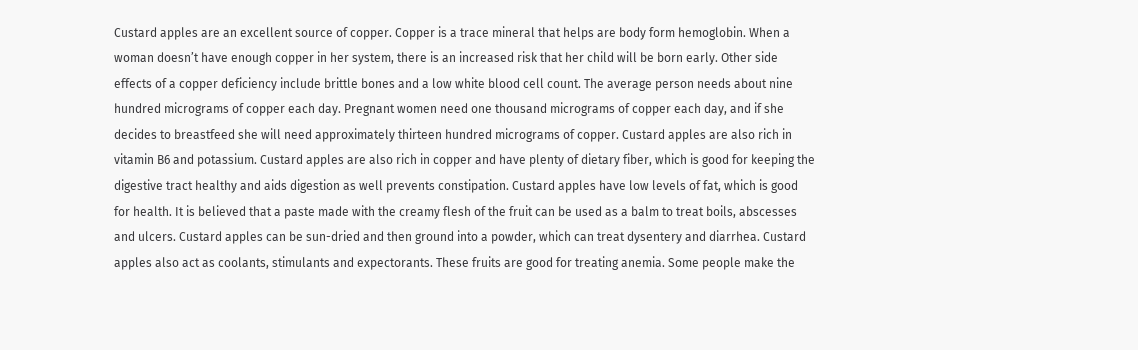Custard apples are an excellent source of copper. Copper is a trace mineral that helps are body form hemoglobin. When a woman doesn’t have enough copper in her system, there is an increased risk that her child will be born early. Other side effects of a copper deficiency include brittle bones and a low white blood cell count. The average person needs about nine hundred micrograms of copper each day. Pregnant women need one thousand micrograms of copper each day, and if she decides to breastfeed she will need approximately thirteen hundred micrograms of copper. Custard apples are also rich in vitamin B6 and potassium. Custard apples are also rich in copper and have plenty of dietary fiber, which is good for keeping the digestive tract healthy and aids digestion as well prevents constipation. Custard apples have low levels of fat, which is good for health. It is believed that a paste made with the creamy flesh of the fruit can be used as a balm to treat boils, abscesses and ulcers. Custard apples can be sun-dried and then ground into a powder, which can treat dysentery and diarrhea. Custard apples also act as coolants, stimulants and expectorants. These fruits are good for treating anemia. Some people make the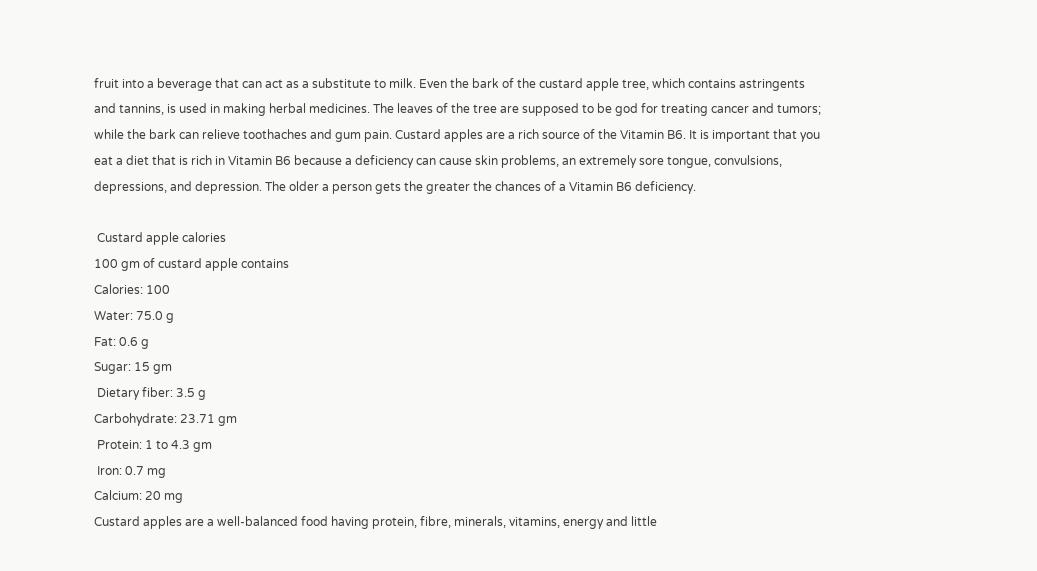fruit into a beverage that can act as a substitute to milk. Even the bark of the custard apple tree, which contains astringents and tannins, is used in making herbal medicines. The leaves of the tree are supposed to be god for treating cancer and tumors; while the bark can relieve toothaches and gum pain. Custard apples are a rich source of the Vitamin B6. It is important that you eat a diet that is rich in Vitamin B6 because a deficiency can cause skin problems, an extremely sore tongue, convulsions, depressions, and depression. The older a person gets the greater the chances of a Vitamin B6 deficiency.

 Custard apple calories
100 gm of custard apple contains
Calories: 100
Water: 75.0 g
Fat: 0.6 g
Sugar: 15 gm
 Dietary fiber: 3.5 g
Carbohydrate: 23.71 gm
 Protein: 1 to 4.3 gm
 Iron: 0.7 mg
Calcium: 20 mg
Custard apples are a well-balanced food having protein, fibre, minerals, vitamins, energy and little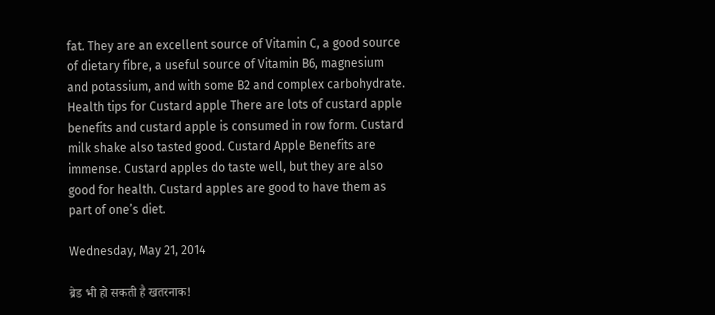fat. They are an excellent source of Vitamin C, a good source of dietary fibre, a useful source of Vitamin B6, magnesium and potassium, and with some B2 and complex carbohydrate. Health tips for Custard apple There are lots of custard apple benefits and custard apple is consumed in row form. Custard milk shake also tasted good. Custard Apple Benefits are immense. Custard apples do taste well, but they are also good for health. Custard apples are good to have them as part of one’s diet.

Wednesday, May 21, 2014

ब्रेड भी हो सकती है खतरनाक!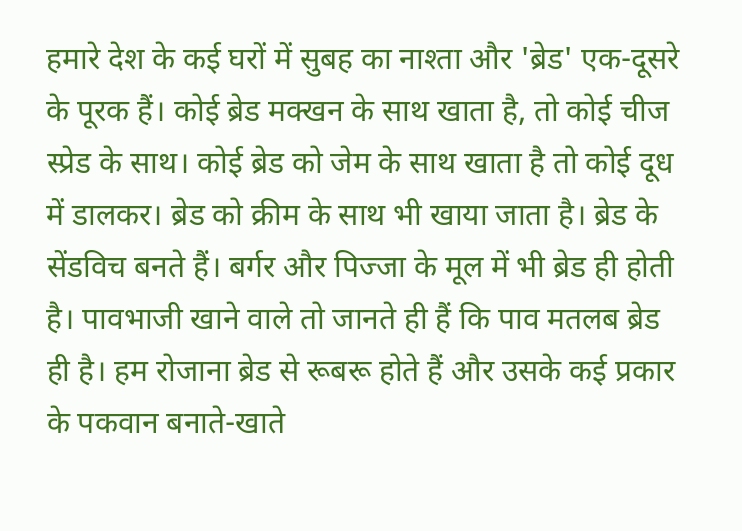हमारे देश के कई घरों में सुबह का नाश्ता और 'ब्रेड' एक-दूसरे के पूरक हैं। कोई ब्रेड मक्खन के साथ खाता है, तो कोई चीज स्प्रेड के साथ। कोई ब्रेड को जेम के साथ खाता है तो कोई दूध में डालकर। ब्रेड को क्रीम के साथ भी खाया जाता है। ब्रेड के सेंडविच बनते हैं। बर्गर और पिज्जा के मूल में भी ब्रेड ही होती है। पावभाजी खाने वाले तो जानते ही हैं कि पाव मतलब ब्रेड ही है। हम रोजाना ब्रेड से रूबरू होते हैं और उसके कई प्रकार के पकवान बनाते-खाते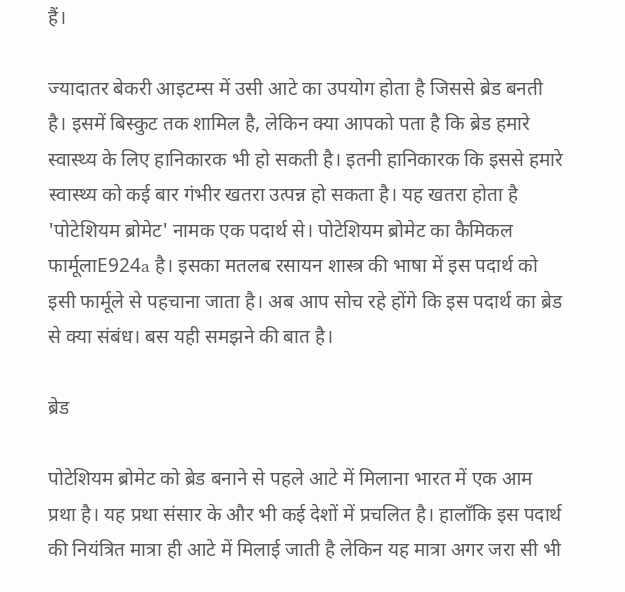हैं।

ज्यादातर बेकरी आइटम्स में उसी आटे का उपयोग होता है जिससे ब्रेड बनती है। इसमें बिस्कुट तक शामिल है, लेकिन क्या आपको पता है कि ब्रेड हमारे स्वास्थ्य के लिए हानिकारक भी हो सकती है। इतनी हानिकारक कि इससे हमारे स्वास्थ्य को कई बार गंभीर खतरा उत्पन्न हो सकता है। यह खतरा होता है 'पोटेशियम ब्रोमेट' नामक एक पदार्थ से। पोटेशियम ब्रोमेट का कैमिकल फार्मूलाE924a है। इसका मतलब रसायन शास्त्र की भाषा में इस पदार्थ को इसी फार्मूले से पहचाना जाता है। अब आप सोच रहे होंगे कि इस पदार्थ का ब्रेड से क्या संबंध। बस यही समझने की बात है।

ब्रेड

पोटेशियम ब्रोमेट को ब्रेड बनाने से पहले आटे में मिलाना भारत में एक आम प्रथा है। यह प्रथा संसार के और भी कई देशों में प्रचलित है। हालाँकि इस पदार्थ की नियंत्रित मात्रा ही आटे में मिलाई जाती है लेकिन यह मात्रा अगर जरा सी भी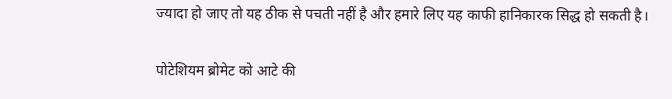ज्यादा हो जाए तो यह ठीक से पचती नहीं है और हमारे लिए यह काफी हानिकारक सिद्ध हो सकती है।

पोटेशियम ब्रोमेट को आटे की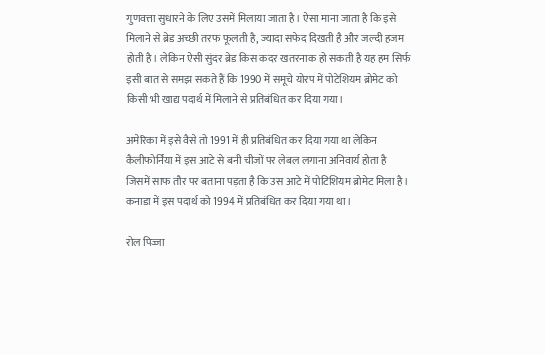गुणवत्ता सुधारने के लिए उसमें मिलाया जाता है। ऐसा माना जाता है कि इसे मिलाने से ब्रेड अच्छी तरफ फूलती है, ज्यादा सफेद दिखती है और जल्दी हजम होती है। लेकिन ऐसी सुंदर ब्रेड किस कदर खतरनाक हो सकती है यह हम सिर्फ इसी बात से समझ सकते हैं कि 1990 में समूचे योरप में पोटेशियम ब्रोमेट को किसी भी खाद्य पदार्थ में मिलाने से प्रतिबंधित कर दिया गया।

अमेरिका में इसे वैसे तो 1991 में ही प्रतिबंधित कर दिया गया था लेकिन कैलीफोर्निया में इस आटे से बनी चीजों पर लेबल लगाना अनिवार्य होता है जिसमें साफ तौर पर बताना पड़ता है कि उस आटे में पोटिशियम ब्रोमेट मिला है। कनाडा में इस पदार्थ को 1994 में प्रतिबंधित कर दिया गया था।

रोल पिज्जा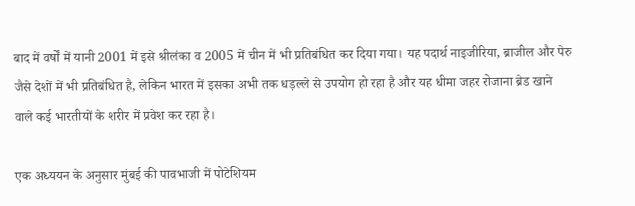बाद में वर्षों में यानी 2001 में इसे श्रीलंका व 2005 में चीन में भी प्रतिबंधित कर दिया गया। यह पदार्थ नाइजीरिया, ब्राजील और पेरु जैसे देशों में भी प्रतिबंधित है, लेकिन भारत में इसका अभी तक धड़ल्ले से उपयोग हो रहा है और यह धीमा जहर रोजाना ब्रेड खाने वाले कई भारतीयों के शरीर में प्रवेश कर रहा है।

एक अध्ययन के अनुसार मुंबई की पावभाजी में पोटेशियम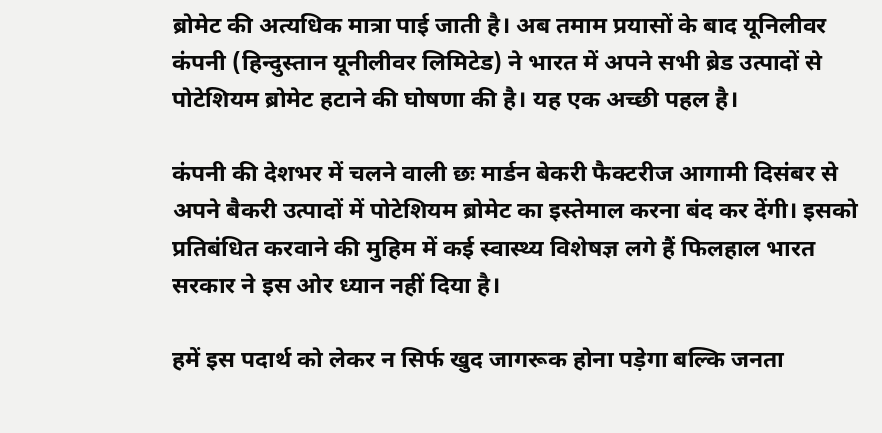ब्रोमेट की अत्यधिक मात्रा पाई जाती है। अब तमाम प्रयासों के बाद यूनिलीवर कंपनी (हिन्दुस्तान यूनीलीवर लिमिटेड) ने भारत में अपने सभी ब्रेड उत्पादों से पोटेशियम ब्रोमेट हटाने की घोषणा की है। यह एक अच्छी पहल है।

कंपनी की देशभर में चलने वाली छः मार्डन बेकरी फैक्टरीज आगामी दिसंबर से अपने बैकरी उत्पादों में पोटेशियम ब्रोमेट का इस्तेमाल करना बंद कर देंगी। इसको प्रतिबंधित करवाने की मुहिम में कई स्वास्थ्य विशेषज्ञ लगे हैं फिलहाल भारत सरकार ने इस ओर ध्यान नहीं दिया है।

हमें इस पदार्थ को लेकर न सिर्फ खुद जागरूक होना पड़ेगा बल्कि जनता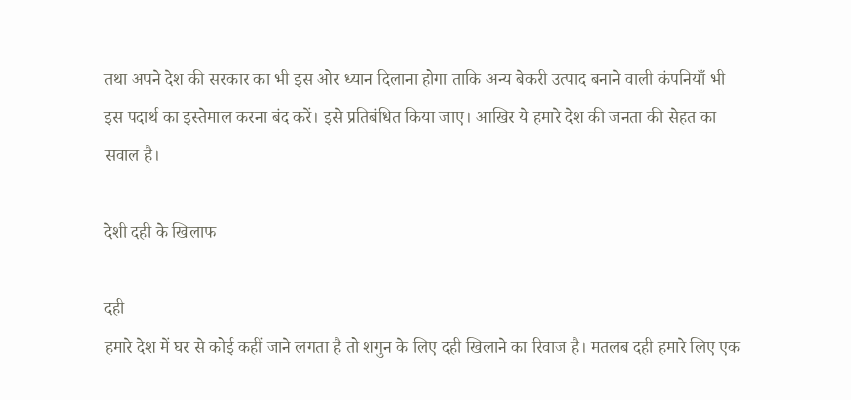तथा अपने देश की सरकार का भी इस ओर ध्यान दिलाना होगा ताकि अन्य बेकरी उत्पाद बनाने वाली कंपनियाँ भी इस पदार्थ का इस्तेमाल करना बंद करें। इसे प्रतिबंधित किया जाए। आखिर ये हमारे देश की जनता की सेहत का सवाल है।

देशी दही के खिलाफ

दही
हमारे देश में घर से कोई कहीं जाने लगता है तो शगुन के लिए दही खिलाने का रिवाज है। मतलब दही हमारे लिए एक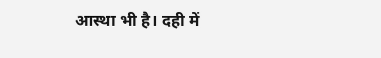आस्था भी है। दही में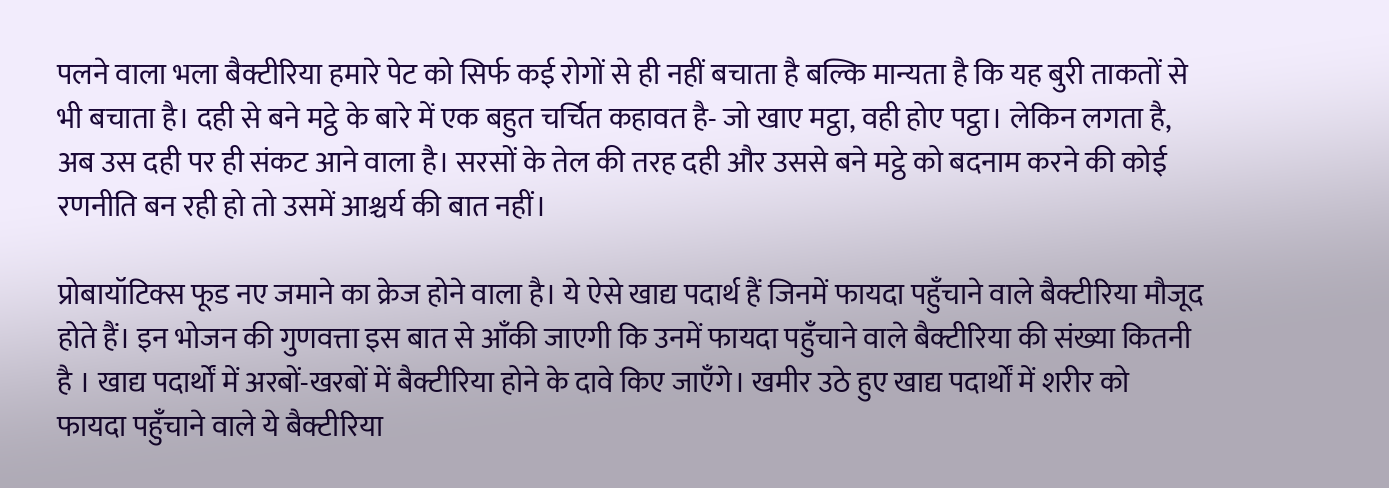पलने वाला भला बैक्टीरिया हमारे पेट को सिर्फ कई रोगों से ही नहीं बचाता है बल्कि मान्यता है कि यह बुरी ताकतों से भी बचाता है। दही से बने मट्ठे के बारे में एक बहुत चर्चित कहावत है- जो खाए मट्ठा, वही होए पट्ठा। लेकिन लगता है, अब उस दही पर ही संकट आने वाला है। सरसों के तेल की तरह दही और उससे बने मट्ठे को बदनाम करने की कोई रणनीति बन रही हो तो उसमें आश्चर्य की बात नहीं।

प्रोबायॉटिक्स फूड नए जमाने का क्रेज होने वाला है। ये ऐसे खाद्य पदार्थ हैं जिनमें फायदा पहुँचाने वाले बैक्टीरिया मौजूद होते हैं। इन भोजन की गुणवत्ता इस बात से आँकी जाएगी कि उनमें फायदा पहुँचाने वाले बैक्टीरिया की संख्या कितनी है । खाद्य पदार्थों में अरबों-खरबों में बैक्टीरिया होने के दावे किए जाएँगे। खमीर उठे हुए खाद्य पदार्थों में शरीर को फायदा पहुँचाने वाले ये बैक्टीरिया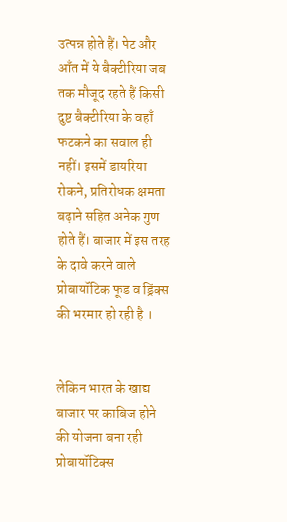उत्पन्न होते हैं। पेट और आँत में ये बैक्टीरिया जब तक मौजूद रहते हैं किसी दुष्ट बैक्टीरिया के वहाँ फटकने का सवाल ही नहीं। इसमें डायरिया रोकने, प्रतिरोधक क्षमता बढ़ाने सहित अनेक गुण होते हैं। बाजार में इस तरह के दावे करने वाले प्रोबायॉटिक फूड व ड्रिंक्स की भरमार हो रही है ।


लेकिन भारत के खाद्य बाजार पर काबिज होने की योजना बना रही प्रोबायॉटिक्स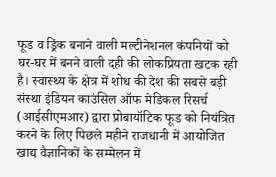फूड व ड्रिंक बनाने वाली मल्टीनेशनल कंपनियों को घर-घर में बनने वाली दही की लोकप्रियता खटक रही है। स्वास्थ्य के क्षेत्र में शोध की देश की सबसे बड़ी संस्था इंडियन काउंसिल ऑफ मेडिकल रिसर्च (आईसीएमआर) द्वारा प्रोबायॉटिक फूड को नियंत्रित करने के लिए पिछले महीने राजधानी में आयोजित खाद्य वैज्ञानिकों के सम्मेलन में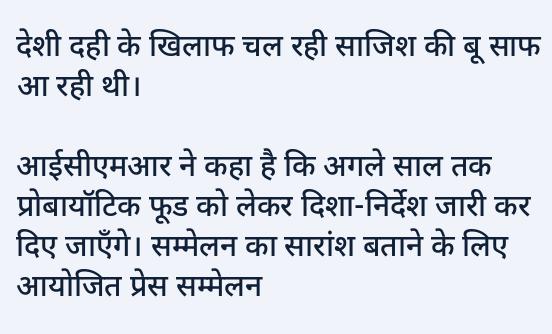देशी दही के खिलाफ चल रही साजिश की बू साफ आ रही थी।

आईसीएमआर ने कहा है कि अगले साल तक प्रोबायॉटिक फूड को लेकर दिशा-निर्देश जारी कर दिए जाएँगे। सम्मेलन का सारांश बताने के लिए आयोजित प्रेस सम्मेलन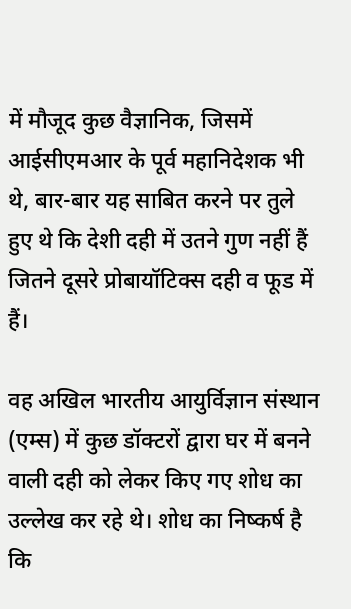में मौजूद कुछ वैज्ञानिक, जिसमें आईसीएमआर के पूर्व महानिदेशक भी थे, बार-बार यह साबित करने पर तुले हुए थे कि देशी दही में उतने गुण नहीं हैं जितने दूसरे प्रोबायॉटिक्स दही व फूड में हैं।

वह अखिल भारतीय आयुर्विज्ञान संस्थान (एम्स) में कुछ डॉक्टरों द्वारा घर में बनने वाली दही को लेकर किए गए शोध का उल्लेख कर रहे थे। शोध का निष्कर्ष है कि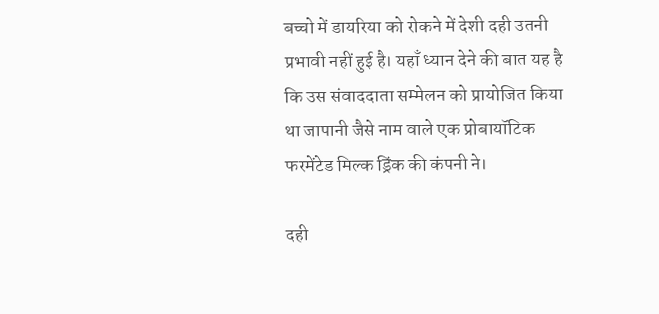बच्चो में डायरिया को रोकने में देशी दही उतनी प्रभावी नहीं हुई है। यहाँ ध्यान देने की बात यह है कि उस संवाददाता सम्मेलन को प्रायोजित किया था जापानी जैसे नाम वाले एक प्रोबायॉटिक फरमेंटेड मिल्क ड्रिंक की कंपनी ने।

दही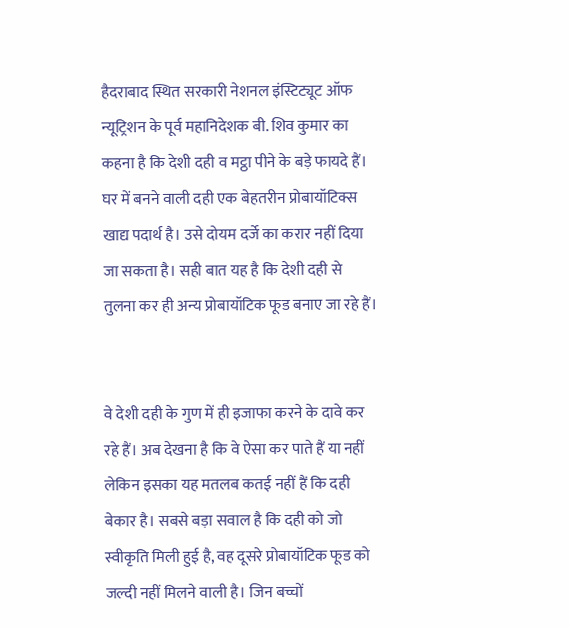हैदराबाद स्थित सरकारी नेशनल इंस्टिट्यूट ऑफ न्यूट्रिशन के पूर्व महानिदेशक बी. शिव कुमार का कहना है कि देशी दही व मट्ठा पीने के बड़े फायदे हैं। घर में बनने वाली दही एक बेहतरीन प्रोबायॉटिक्स खाद्य पदार्थ है। उसे दोयम दर्जे का करार नहीं दिया जा सकता है। सही बात यह है कि देशी दही से तुलना कर ही अन्य प्रोबायॉटिक फूड बनाए जा रहे हैं।


वे देशी दही के गुण में ही इजाफा करने के दावे कर रहे हैं। अब देखना है कि वे ऐसा कर पाते हैं या नहीं लेकिन इसका यह मतलब कतई नहीं हैं कि दही बेकार है। सबसे बड़ा सवाल है कि दही को जो स्वीकृति मिली हुई है, वह दूसरे प्रोबायॉटिक फूड को जल्दी नहीं मिलने वाली है। जिन बच्चों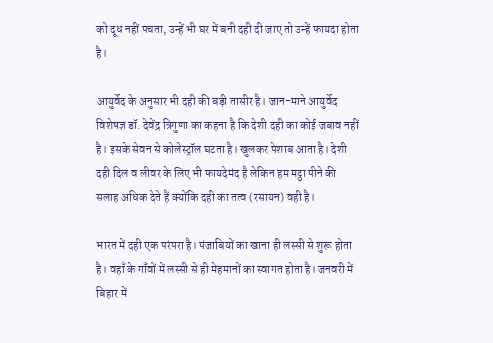को दूध नहीं पचता, उन्हें भी घर में बनी दही दी जाए तो उन्हें फायदा होता है।

आयुर्वेद के अनुसार भी दही की बड़ी तासीर है। जान-माने आयुर्वेद विशेषज्ञ डॉ. देवेंद्र त्रिगुणा का कहना है कि देशी दही का कोई जबाव नहीं है। इसके सेवन से कोलेस्ट्रॉल घटता है। खुलकर पेशाब आता है। देशी दही दिल व लीवर के लिए भी फायदेमंद है लेकिन हम मट्ठा पीने की सलाह अधिक देते हैं क्योंकि दही का तत्व (रसायन) वही है।

भारत में दही एक परंपरा है। पंजाबियों का खाना ही लस्सी से शुरू होता है। वहाँ के गाँवों में लस्सी से ही मेहमानों का स्वागत होता है। जनवरी में बिहार में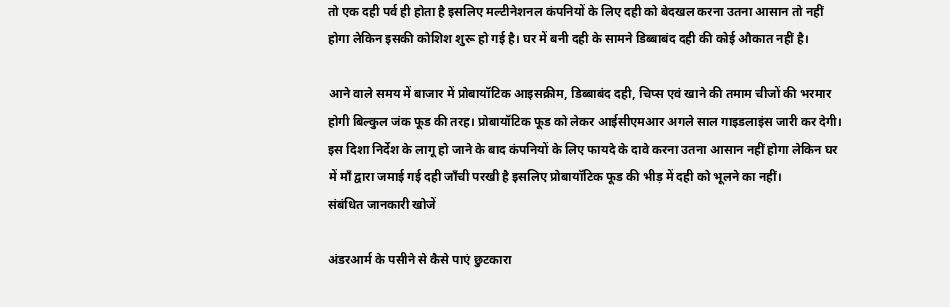तो एक दही पर्व ही होता है इसलिए मल्टीनेशनल कंपनियों के लिए दही को बेदखल करना उतना आसान तो नहीं होगा लेकिन इसकी कोशिश शुरू हो गई है। घर में बनी दही के सामने डिब्बाबंद दही की कोई औकात नहीं है।

आने वाले समय में बाजार में प्रोबायॉटिक आइसक्रीम, डिब्बाबंद दही, चिप्स एवं खाने की तमाम चीजों की भरमार होगी बिल्कुल जंक फूड की तरह। प्रोबायॉटिक फूड को लेकर आईसीएमआर अगले साल गाइडलाइंस जारी कर देगी। इस दिशा निर्देश के लागू हो जाने के बाद कंपनियों के लिए फायदे के दावे करना उतना आसान नहीं होगा लेकिन घर में माँ द्वारा जमाई गई दही जाँची परखी है इसलिए प्रोबायॉटिक फूड की भीड़ में दही को भूलने का नहीं।
संबंधित जानकारी खोजें

अंडरआर्म के पसीने से कैसे पाएं छुटकारा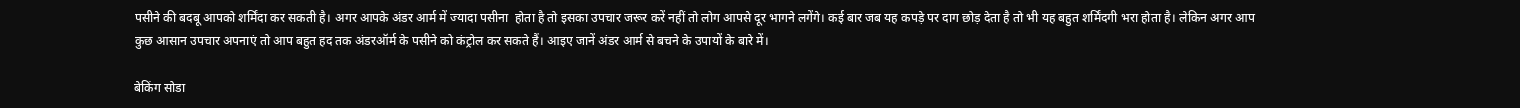पसीने की बदबू आपको शर्मिंदा कर सकती है। अगर आपके अंडर आर्म में ज्यादा पसीना  होता है तो इसका उपचार जरूर करें नहीं तो लोग आपसे दूर भागने लगेंगे। कई बार जब यह कपड़े पर दाग छोड़ देता है तो भी यह बहुत शर्मिंदगी भरा होता है। लेकिन अगर आप कुछ आसान उपचार अपनाएं तो आप बहुत हद तक अंडरऑर्म के पसीने को कंट्रोल कर सकते हैं। आइए जानें अंडर आर्म से बचने के उपायों के बारे में।

बेकिंग सोडा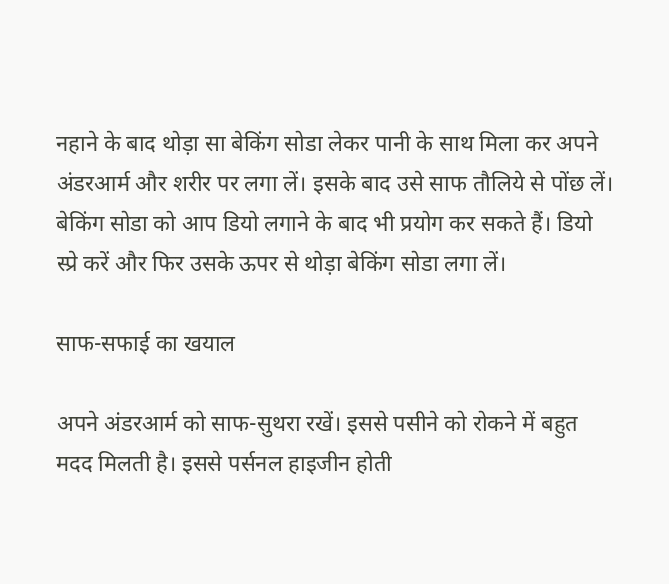नहाने के बाद थोड़ा सा बेकिंग सोडा लेकर पानी के साथ मिला कर अपने अंडरआर्म और शरीर पर लगा लें। इसके बाद उसे साफ तौलिये से पोंछ लें। बेकिंग सोडा को आप डियो लगाने के बाद भी प्रयोग कर सकते हैं। डियो स्‍प्रे करें और फिर उसके ऊपर से थोड़ा बेकिंग सोडा लगा लें।

साफ-सफाई का खयाल

अपने अंडरआर्म को साफ-सुथरा रखें। इससे पसीने को रोकने में बहुत मदद मिलती है। इससे पर्सनल हाइजीन होती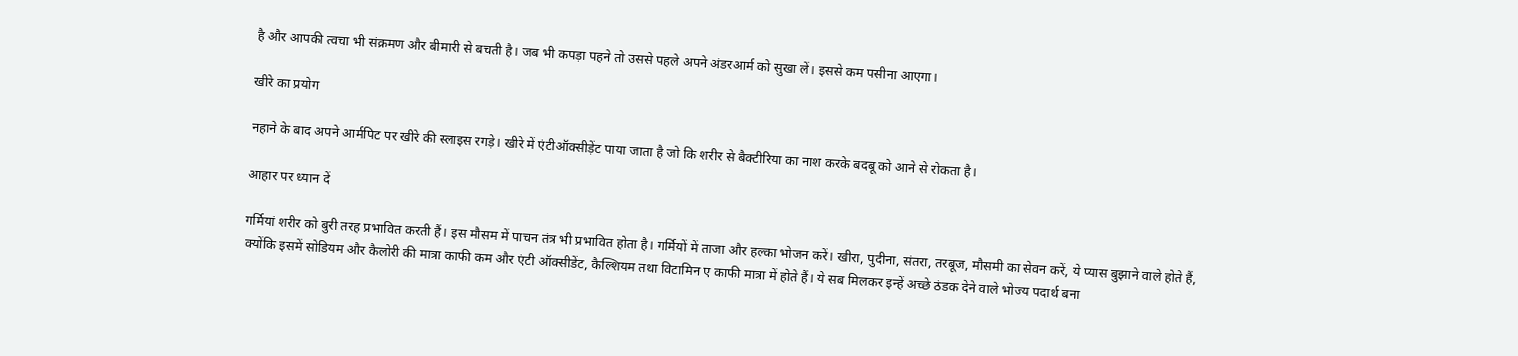है और आपकी त्‍वचा भी संक्रमण और बीमारी से बचती है। जब भी कपड़ा पहने तो उससे पहले अपने अंडरआर्म को सुखा लें। इससे कम पसीना आएगा।

खीरे का प्रयोग

नहाने के बाद अपने आर्मपिट पर खीरे की स्‍लाइस रगड़े। खीरे में एंटीऑक्‍सीड़ेंट पाया जाता है जो कि शरीर से बैक्‍‍टीरिया का नाश करके बदबू को आने से रोकता है।

आहार पर ध्यान दें

गर्मियां शरीर को बुरी तरह प्रभावित करती हैं। इस मौसम में पाचन तंत्र भी प्रभावित होता है। गर्मियों में ताजा और हल्का भोजन करें। खीरा, पुदीना, संतरा, तरबूज, मौसमी का सेवन करें, ये प्यास बुझाने वाले होते हैं, क्योंकि इसमें सोडियम और कैलोरी की मात्रा काफी कम और एंटी ऑक्सीडेंट, कैल्शियम तथा विटामिन ए काफी मात्रा में होते हैं। ये सब मिलकर इन्हें अच्छे ठंडक देने वाले भोज्य पदार्थ बना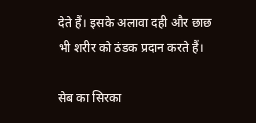देते हैं। इसके अलावा दही और छाछ भी शरीर को ठंडक प्रदान करते हैं।

सेब का सिरका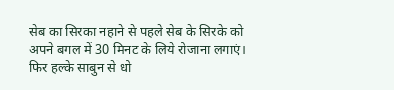सेब का सिरका नहाने से पहले सेब के सिरके को अपने बगल में 30 मिनट के लिये रोजाना लगाएं। फिर हल्के साबुन से धो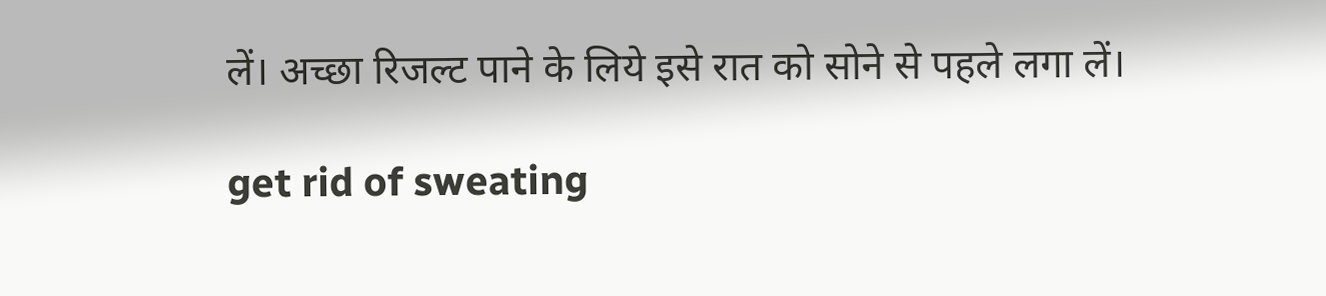लें। अच्छा रिजल्ट पाने के लिये इसे रात को सोने से पहले लगा लें।

get rid of sweating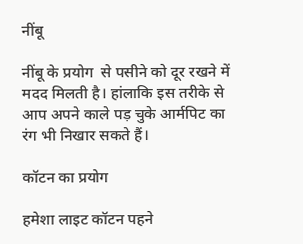नींबू

नींबू के प्रयोग  से पसीने को दूर रखने में मदद मिलती है। हांलाकि इस तरीके से आप अपने काले पड़ चुके आर्मपिट का रंग भी निखार सकते हैं।

कॉटन का प्रयोग

हमेशा लाइट कॉटन पहने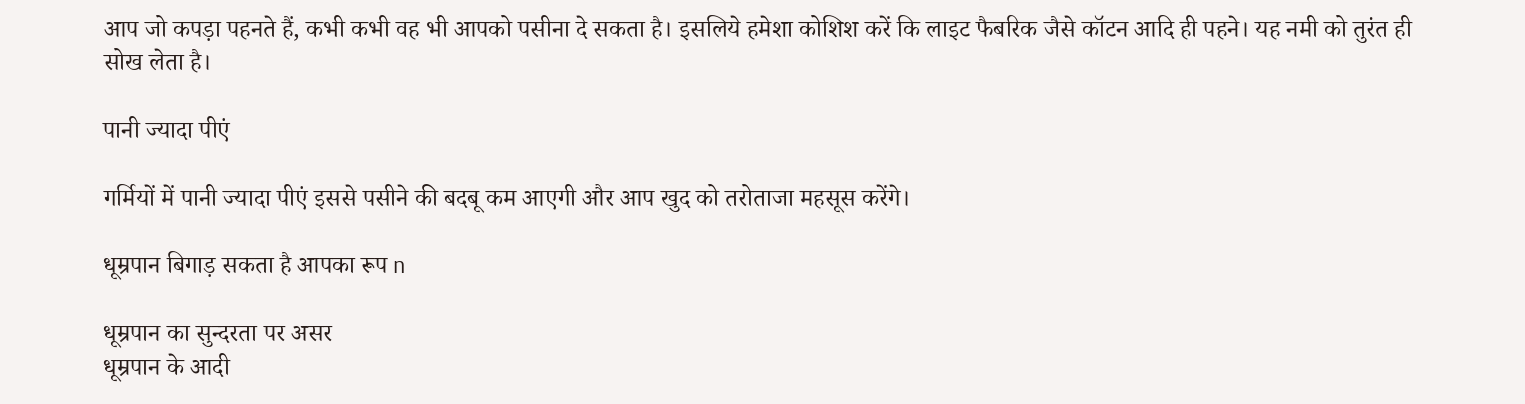आप जो कपड़ा पहनते हैं, कभी कभी वह भी आपको पसीना दे सकता है। इसलिये हमेशा कोशिश करें कि लाइट फैबरिक जैसे कॉटन आदि ही पहने। यह नमी को तुरंत ही सोख लेता है।

पानी ज्यादा पीएं

गर्मियों में पानी ज्यादा पीएं इससे पसीने की बदबू कम आएगी और आप खुद को तरोताजा महसूस करेंगे।

धूम्रपान बिगाड़ सकता है आपका रूप n

धूम्रपान का सुन्‍दरता पर असर
धूम्रपान के आदी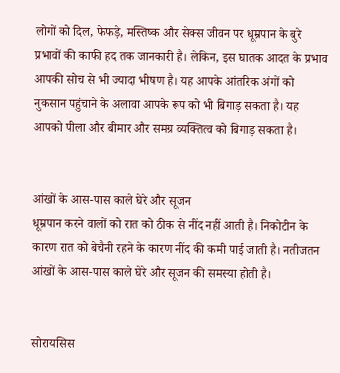लोगों को दिल, फेफड़े, मस्तिष्क और सेक्स जीवन पर धूम्रपान के बुरे प्रभावों की काफी हद तक जानकारी है। लेकिन, इस घातक आदत के प्रभाव आपकी सोच से भी ज्‍यादा भीषण है। यह आपके आंतरिक अंगों को नुकसान पहुंचाने के अलावा आपके रूप को भी बिगाड़ सकता है। यह आपको पीला और बीमार और समग्र व्यक्तित्व को बिगाड़ सकता है।


आंखों के आस-पास काले घेरे और सूजन
धूम्रपान करने वालों को रात को ठीक से नींद नहीं आती है। निकोटीन के कारण रात को बेचैनी रहने के कारण नींद की कमी पाई जाती है। नतीजतन आंखों के आस-पास काले घेरे और सूजन की समस्‍या होती है।


सोरायसिस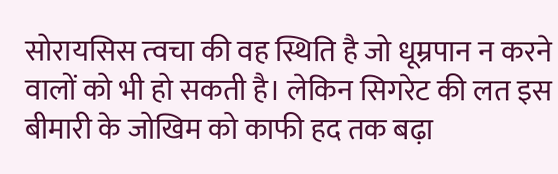सोरायसिस त्‍वचा की वह स्थिति है जो धूम्रपान न करने वालों को भी हो सकती है। लेकिन सिगरेट की लत इस बीमारी के जोखिम को काफी हद तक बढ़ा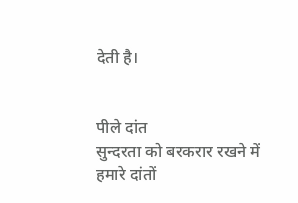देती है।


पीले दांत
सुन्‍दरता को बरकरार रखने में हमारे दांतों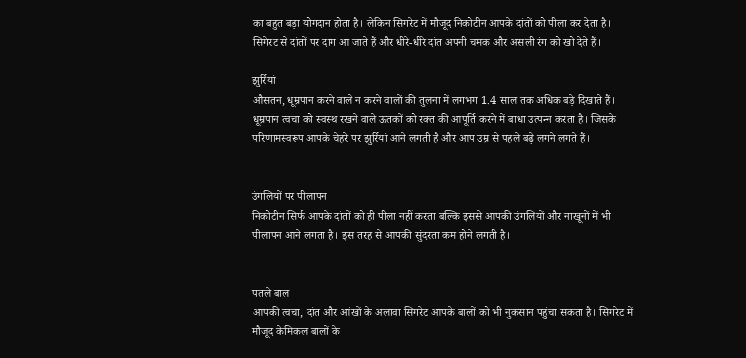का बहुत बड़ा योगदान होता है। लेकिन सिगरेट में मौजूद निकोटीन आपके दांतों को पीला कर देता है। सिगेरट से दांतों पर दाग आ जाते हैं और धीरे-धीरे दांत अपनी चमक और असली रंग को खो देते हैं।

झुर्रियां
औसतन, धूम्रपान करने वाले न करने वालों की तुलना में लगभग 1.4 साल तक अधिक बड़े दिखाते हैं। धूम्रपान त्‍वचा को स्‍वस्‍थ रखने वाले ऊतकों को रक्त की आपूर्ति करने में बाधा उत्‍पन्‍न करता है। जिसके परिणामस्‍वरूप आपके चेहरे पर झुर्रियां आने लगती है और आप उम्र से पहले बढ़े लगने लगते हैं।


उंगलियों पर पीलापन
निकोटीन सिर्फ आपके दांतों को ही पीला नहीं करता बल्कि इससे आपकी उंगलियों और नाखूनों में भी पीलापन आने लगता है। इस तरह से आपकी सुंदरता कम होने लगती है।


पतले बाल
आपकी त्‍वचा, दांत और आंखों के अलावा सिगरेट आपके बालों को भी नुकसान पहुंचा सकता है। सिगरेट में मौजूद केमिकल बालों के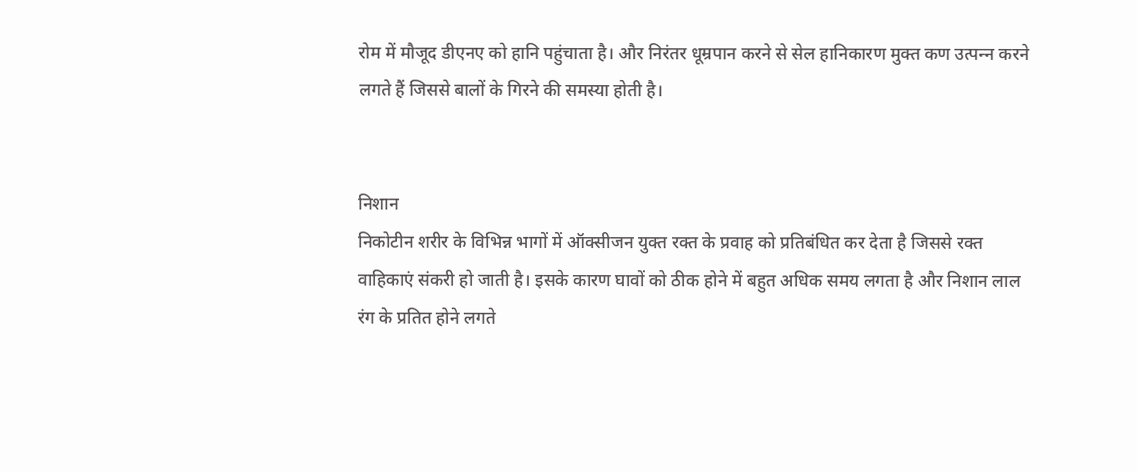रोम में मौजूद डीएनए को हानि पहुंचाता है। और निरंतर धूम्रपान करने से सेल हानिकारण मुक्त कण उत्‍पन्‍न करने लगते हैं जिससे बालों के गिरने की समस्‍या होती है।


निशान
निकोटीन शरीर के विभिन्न भागों में ऑक्सीजन युक्त रक्त के प्रवाह को प्रतिबंधित कर देता है जिससे रक्त वाहिकाएं संकरी हो जाती है। इसके कारण घावों को ठीक होने में बहुत अधिक समय लगता है और निशान लाल रंग के प्रतित होने लगते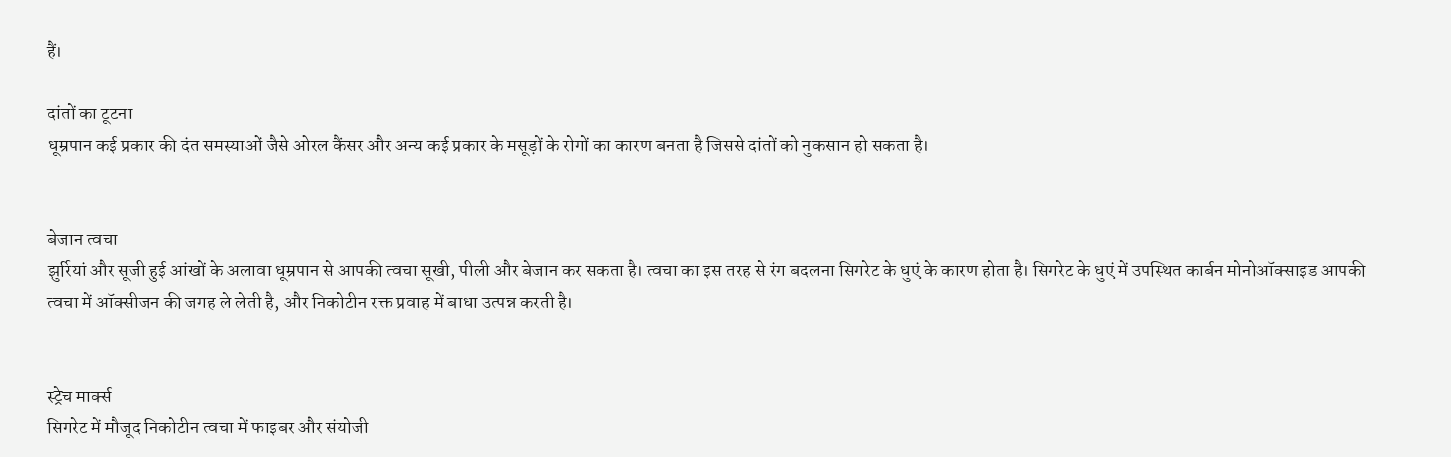हैं।

दांतों का टूटना
धूम्रपान कई प्रकार की दंत समस्‍याओं जैसे ओरल कैंसर और अन्‍य कई प्रकार के मसूड़ों के रोगों का कारण बनता है जिससे दांतों को नुकसान हो सकता है।


बेजान त्‍वचा
झुर्रियां और सूजी हुई आंखों के अलावा धूम्रपान से आपकी त्‍वचा सूखी, पीली और बेजान कर सकता है। त्‍वचा का इस तरह से रंग बदलना सिगरेट के धुएं के कारण होता है। सिगरेट के धुएं में उपस्थित कार्बन मोनोऑक्साइड आपकी त्वचा में ऑक्सीजन की जगह ले लेती है, और निकोटीन रक्त प्रवाह में बाधा उत्पन्न करती है।


स्‍ट्रेच मार्क्‍स
सिगरेट में मौजूद निकोटीन त्‍वचा में फाइबर और संयोजी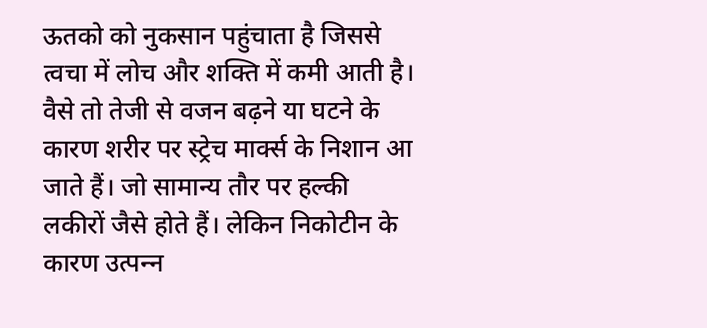ऊतको को नुकसान पहुंचाता है जिससे त्‍वचा में लोच और शक्ति में कमी आती है। वैसे तो तेजी से वजन बढ़ने या घटने के कारण शरीर पर स्‍ट्रेच मार्क्‍स के निशान आ जाते हैं। जो सामान्‍य तौर पर हल्‍की लकीरों जैसे होते हैं। लेकिन निकोटीन के कारण उत्‍पन्‍न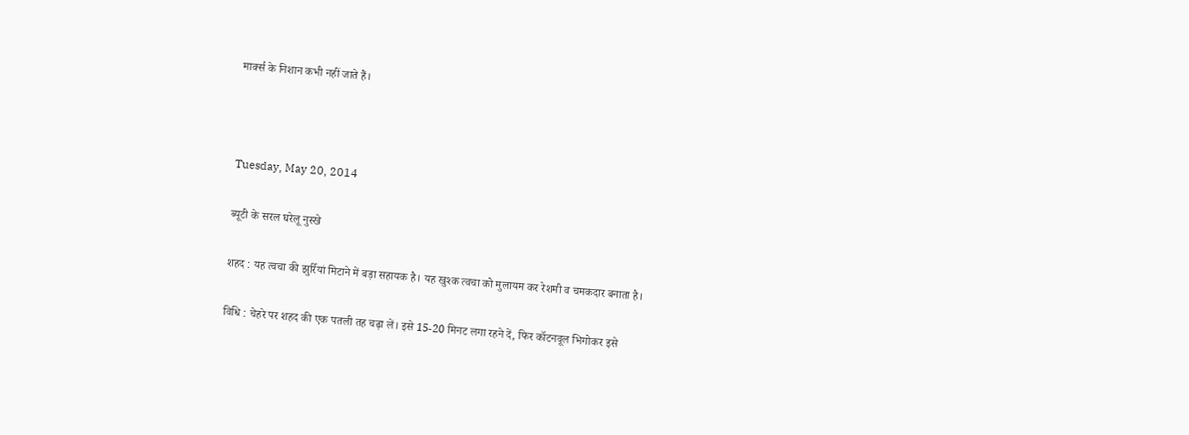मार्क्‍स के निशान कभी नहीं जाते हैं।



Tuesday, May 20, 2014

ब्यूटी के सरल घरेलू नुस्खे

शहद : यह त्वचा की झुर्रियां मिटाने में बड़ा सहायक है। यह खुश्क त्वचा को मुलायम कर रेशमी व चमकदार बनाता है।

विधि : चेहरे पर शहद की एक पतली तह चढ़ा लें। इसे 15-20 मिनट लगा रहने दें, फिर कॉटनवूल भिगोकर इसे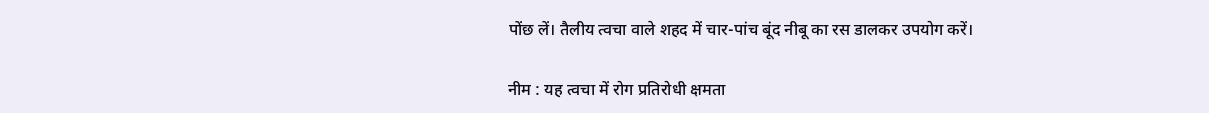पोंछ लें। तैलीय त्वचा वाले शहद में चार-पांच बूंद नीबू का रस डालकर उपयोग करें।

नीम : यह त्वचा में रोग प्रतिरोधी क्षमता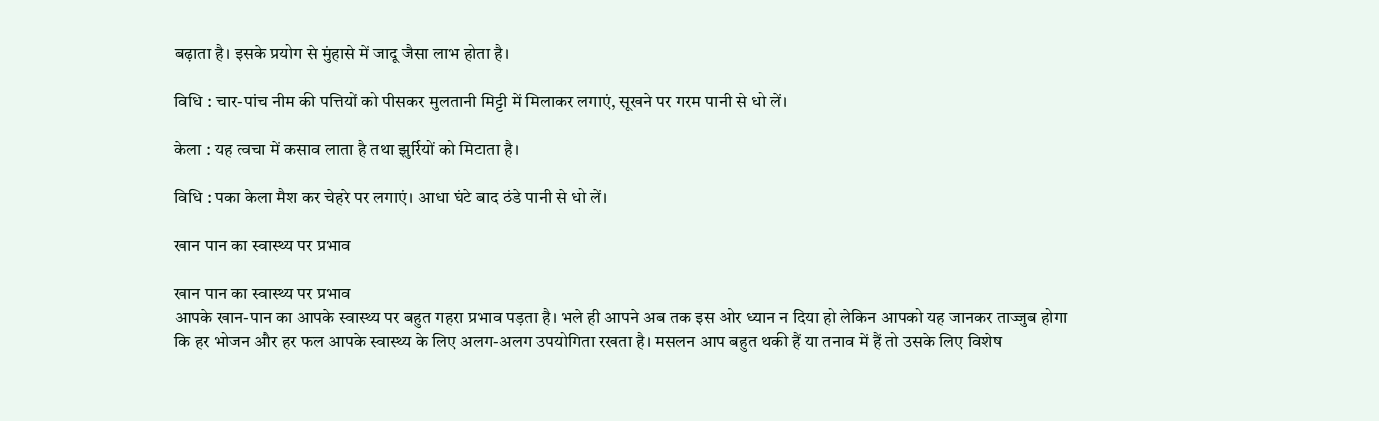बढ़ाता है। इसके प्रयोग से मुंहासे में जादू जैसा लाभ होता है।

विधि : चार-पांच नीम की पत्तियों को पीसकर मुलतानी मिट्टी में मिलाकर लगाएं, सूखने पर गरम पानी से धो लें।

केला : यह त्वचा में कसाव लाता है तथा झुर्रियों को मिटाता है।

विधि : पका केला मैश कर चेहरे पर लगाएं। आधा घंटे बाद ठंडे पानी से धो लें।

खान पान का स्वास्थ्य पर प्रभाव

खान पान का स्वास्थ्य पर प्रभाव
आपके खान-पान का आपके स्वास्थ्य पर बहुत गहरा प्रभाव पड़ता है। भले ही आपने अब तक इस ओर ध्यान न दिया हो लेकिन आपको यह जानकर ताज्जुब होगा कि हर भोजन और हर फल आपके स्वास्थ्य के लिए अलग-अलग उपयोगिता रखता है। मसलन आप बहुत थकी हैं या तनाव में हैं तो उसके लिए विशेष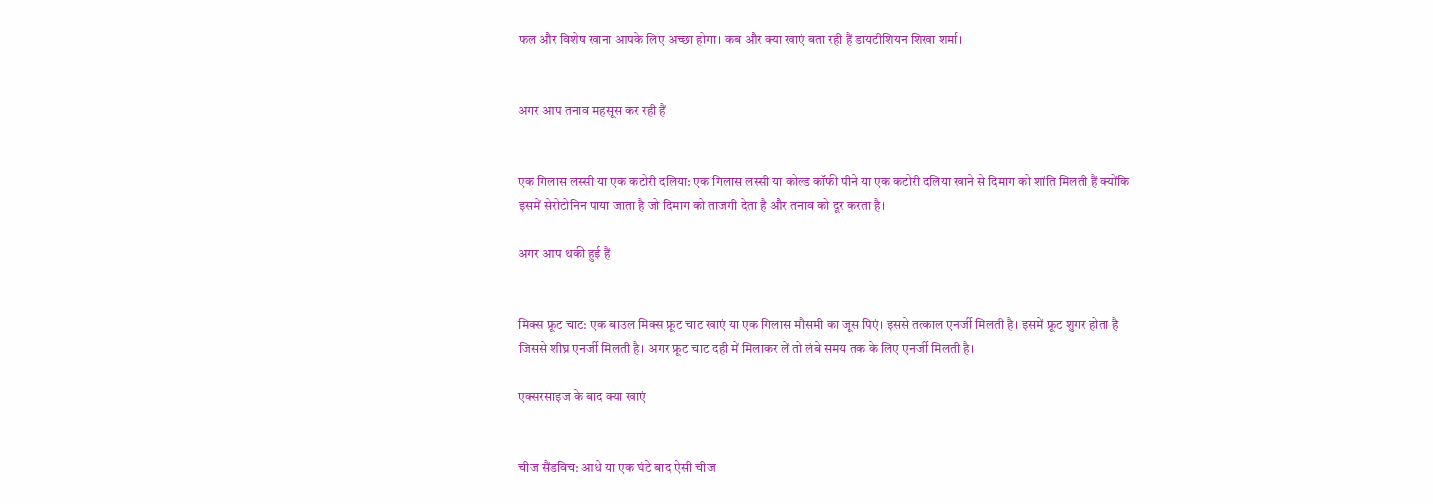फल और विशेष खाना आपके लिए अच्छा होगा। कब और क्या खाएं बता रही हैं डायटीशियन शिखा शर्मा।


अगर आप तनाव महसूस कर रही हैं


एक गिलास लस्सी या एक कटोरी दलिया: एक गिलास लस्सी या कोल्ड कॉफी पीने या एक कटोरी दलिया खाने से दिमाग को शांति मिलती हैं क्योंकि इसमें सेरोटोनिन पाया जाता है जो दिमाग को ताजगी देता है और तनाव को दूर करता है।

अगर आप थकी हुई हैं


मिक्स फ्रूट चाट: एक बाउल मिक्स फ्रूट चाट खाएं या एक गिलास मौसमी का जूस पिएं। इससे तत्काल एनर्जी मिलती है। इसमें फ्रूट शुगर होता है जिससे शीघ्र एनर्जी मिलती है। अगर फ्रूट चाट दही में मिलाकर लें तो लंबे समय तक के लिए एनर्जी मिलती है।

एक्सरसाइज के बाद क्या खाएं


चीज सैंडविच: आधे या एक घंटे बाद ऐसी चीज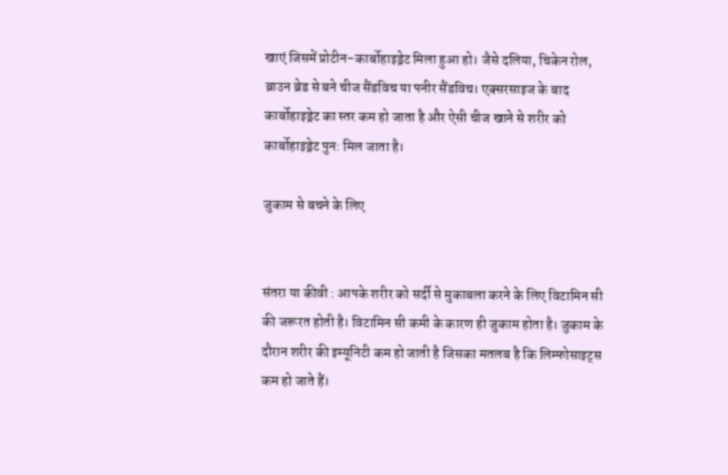खाएं जिसमें प्रोटीन-कार्बोहाइड्रेट मिला हुआ हो। जैसे दलिया, चिकेन रोल, ब्राउन ब्रेड से बने चीज सैंडविच या पनीर सैंडविच। एक्सरसाइज के बाद कार्बोहाइड्रेट का स्तर कम हो जाता है और ऐसी चीज खाने से शरीर को कार्बोहाइड्रेट पुन: मिल जाता है।

जुकाम से बचने के लिए


संतरा या कीवी : आपके शरीर को सर्दी से मुकाबला करने के लिए विटामिन सी की जरूरत होती है। विटामिन सी कमी के कारण ही जुकाम होता है। जुकाम के दौरान शरीर की इम्यूनिटी कम हो जाती है जिसका मतलब है कि लिम्फोसाइट्स कम हो जाते हैं।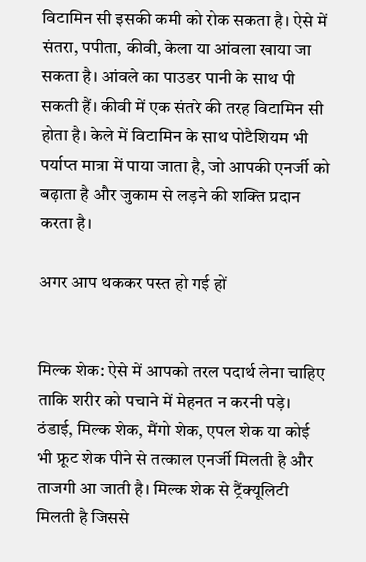विटामिन सी इसकी कमी को रोक सकता है। ऐसे में संतरा, पपीता, कीवी, केला या आंवला खाया जा सकता है। आंवले का पाउडर पानी के साथ पी सकती हैं। कीवी में एक संतरे की तरह विटामिन सी होता है। केले में विटामिन के साथ पोटैशियम भी पर्याप्त मात्रा में पाया जाता है, जो आपकी एनर्जी को बढ़ाता है और जुकाम से लड़ने की शक्ति प्रदान करता है।

अगर आप थककर पस्त हो गई हों


मिल्क शेक: ऐसे में आपको तरल पदार्थ लेना चाहिए ताकि शरीर को पचाने में मेहनत न करनी पड़े। ठंडाई, मिल्क शेक, मैंगो शेक, एपल शेक या कोई भी फ्रूट शेक पीने से तत्काल एनर्जी मिलती है और ताजगी आ जाती है। मिल्क शेक से ट्रैंक्यूलिटी मिलती है जिससे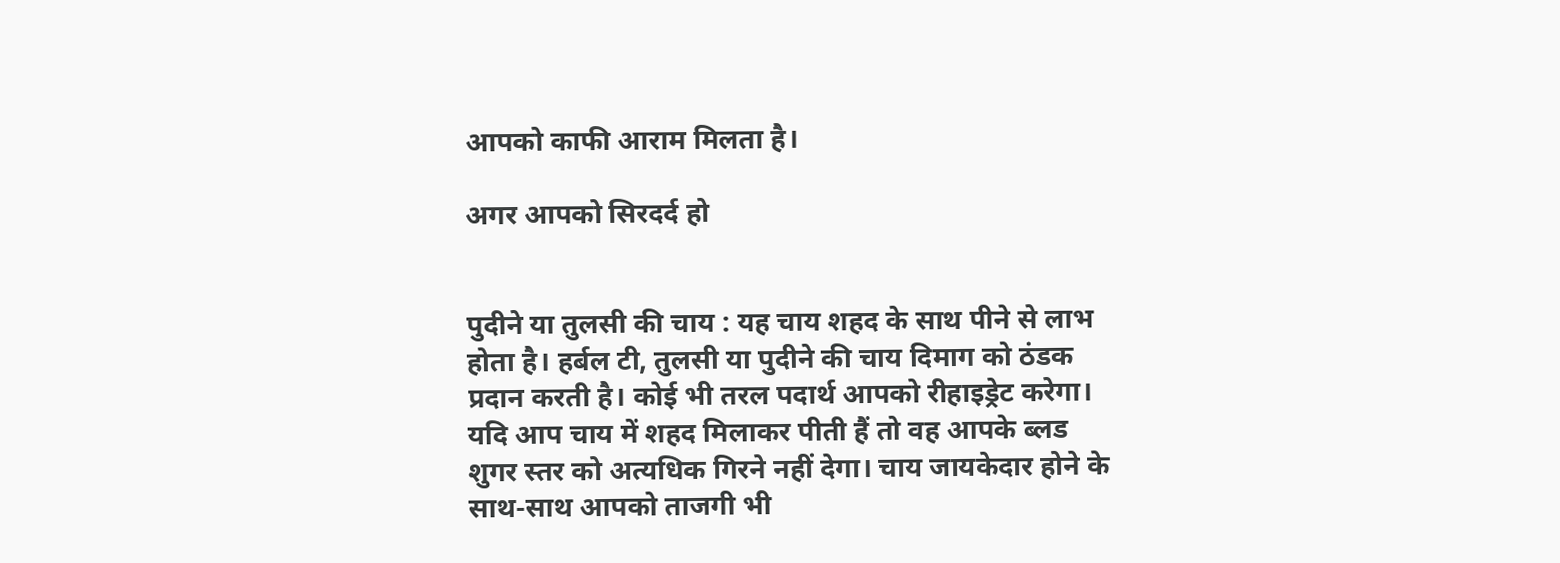आपको काफी आराम मिलता है।

अगर आपको सिरदर्द हो


पुदीने या तुलसी की चाय : यह चाय शहद के साथ पीने से लाभ होता है। हर्बल टी, तुलसी या पुदीने की चाय दिमाग को ठंडक प्रदान करती है। कोई भी तरल पदार्थ आपको रीहाइड्रेट करेगा। यदि आप चाय में शहद मिलाकर पीती हैं तो वह आपके ब्लड शुगर स्तर को अत्यधिक गिरने नहीं देगा। चाय जायकेदार होने के साथ-साथ आपको ताजगी भी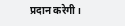प्रदान करेगी।